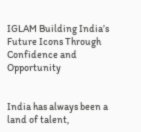IGLAM Building India’s Future Icons Through Confidence and Opportunity


India has always been a land of talent,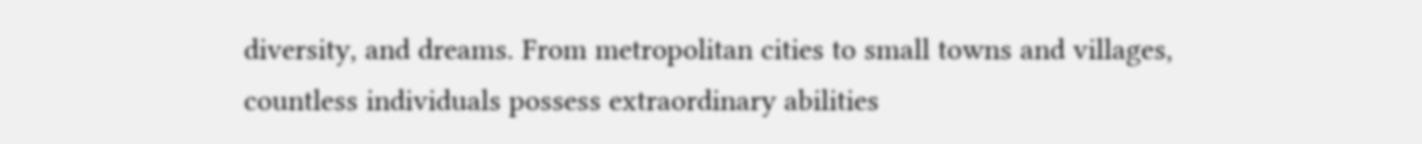diversity, and dreams. From metropolitan cities to small towns and villages, countless individuals possess extraordinary abilities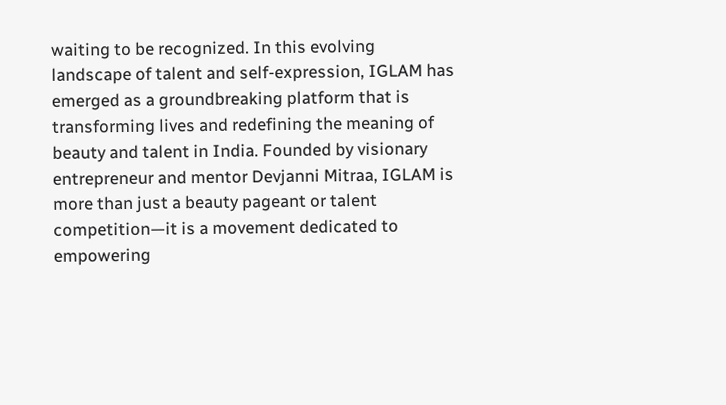waiting to be recognized. In this evolving landscape of talent and self-expression, IGLAM has emerged as a groundbreaking platform that is transforming lives and redefining the meaning of beauty and talent in India. Founded by visionary entrepreneur and mentor Devjanni Mitraa, IGLAM is more than just a beauty pageant or talent competition—it is a movement dedicated to empowering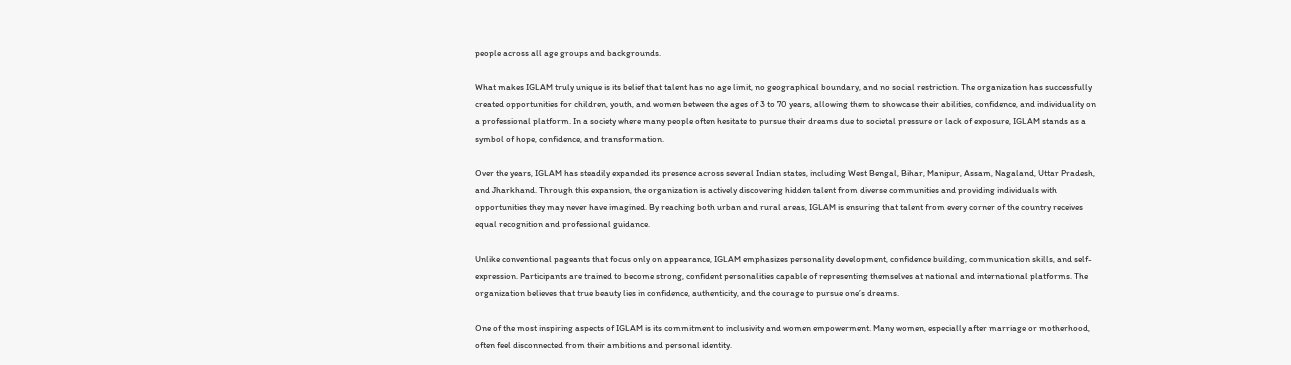people across all age groups and backgrounds.

What makes IGLAM truly unique is its belief that talent has no age limit, no geographical boundary, and no social restriction. The organization has successfully created opportunities for children, youth, and women between the ages of 3 to 70 years, allowing them to showcase their abilities, confidence, and individuality on a professional platform. In a society where many people often hesitate to pursue their dreams due to societal pressure or lack of exposure, IGLAM stands as a symbol of hope, confidence, and transformation.

Over the years, IGLAM has steadily expanded its presence across several Indian states, including West Bengal, Bihar, Manipur, Assam, Nagaland, Uttar Pradesh, and Jharkhand. Through this expansion, the organization is actively discovering hidden talent from diverse communities and providing individuals with opportunities they may never have imagined. By reaching both urban and rural areas, IGLAM is ensuring that talent from every corner of the country receives equal recognition and professional guidance.

Unlike conventional pageants that focus only on appearance, IGLAM emphasizes personality development, confidence building, communication skills, and self-expression. Participants are trained to become strong, confident personalities capable of representing themselves at national and international platforms. The organization believes that true beauty lies in confidence, authenticity, and the courage to pursue one’s dreams.

One of the most inspiring aspects of IGLAM is its commitment to inclusivity and women empowerment. Many women, especially after marriage or motherhood, often feel disconnected from their ambitions and personal identity.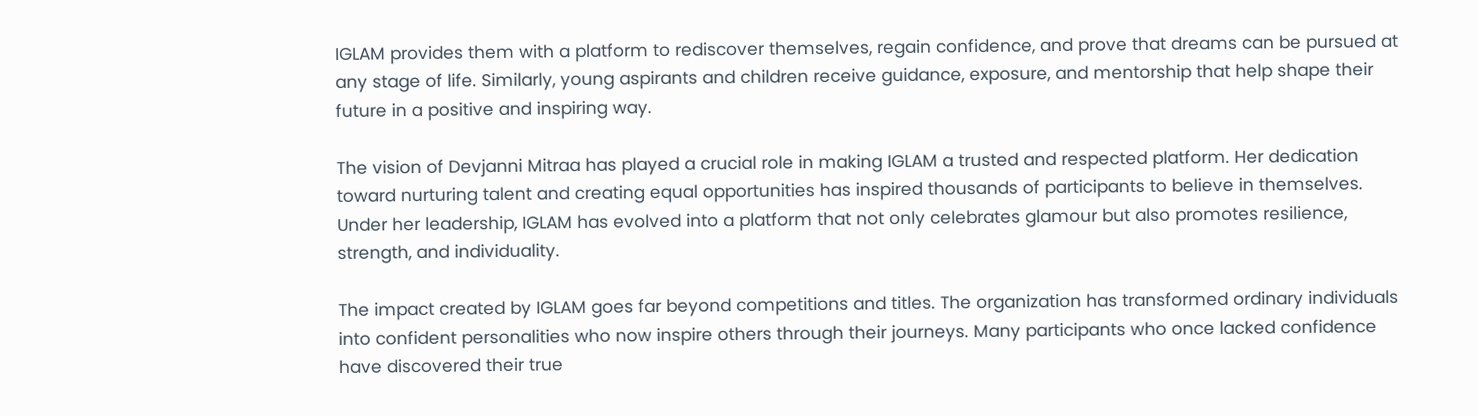IGLAM provides them with a platform to rediscover themselves, regain confidence, and prove that dreams can be pursued at any stage of life. Similarly, young aspirants and children receive guidance, exposure, and mentorship that help shape their future in a positive and inspiring way.

The vision of Devjanni Mitraa has played a crucial role in making IGLAM a trusted and respected platform. Her dedication toward nurturing talent and creating equal opportunities has inspired thousands of participants to believe in themselves. Under her leadership, IGLAM has evolved into a platform that not only celebrates glamour but also promotes resilience, strength, and individuality.

The impact created by IGLAM goes far beyond competitions and titles. The organization has transformed ordinary individuals into confident personalities who now inspire others through their journeys. Many participants who once lacked confidence have discovered their true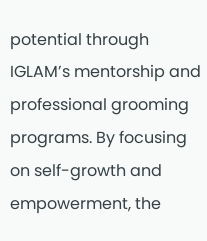potential through IGLAM’s mentorship and professional grooming programs. By focusing on self-growth and empowerment, the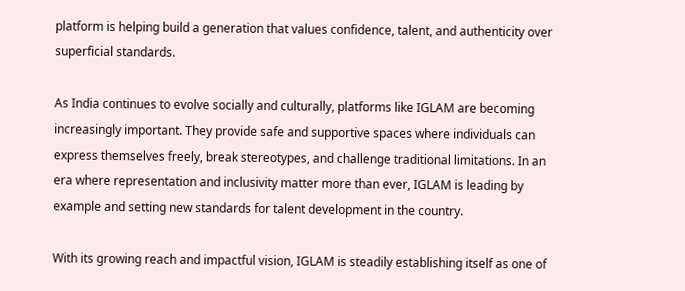platform is helping build a generation that values confidence, talent, and authenticity over superficial standards.

As India continues to evolve socially and culturally, platforms like IGLAM are becoming increasingly important. They provide safe and supportive spaces where individuals can express themselves freely, break stereotypes, and challenge traditional limitations. In an era where representation and inclusivity matter more than ever, IGLAM is leading by example and setting new standards for talent development in the country.

With its growing reach and impactful vision, IGLAM is steadily establishing itself as one of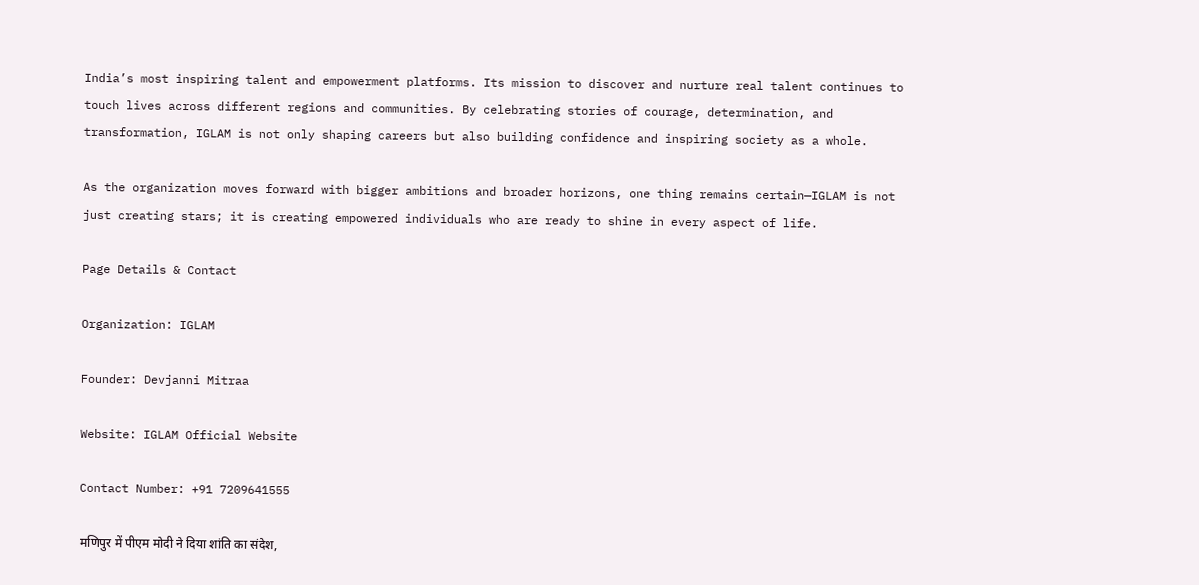India’s most inspiring talent and empowerment platforms. Its mission to discover and nurture real talent continues to touch lives across different regions and communities. By celebrating stories of courage, determination, and transformation, IGLAM is not only shaping careers but also building confidence and inspiring society as a whole.

As the organization moves forward with bigger ambitions and broader horizons, one thing remains certain—IGLAM is not just creating stars; it is creating empowered individuals who are ready to shine in every aspect of life.

Page Details & Contact

Organization: IGLAM

Founder: Devjanni Mitraa

Website: IGLAM Official Website

Contact Number: +91 7209641555

मणिपुर में पीएम मोदी ने दिया शांति का संदेश,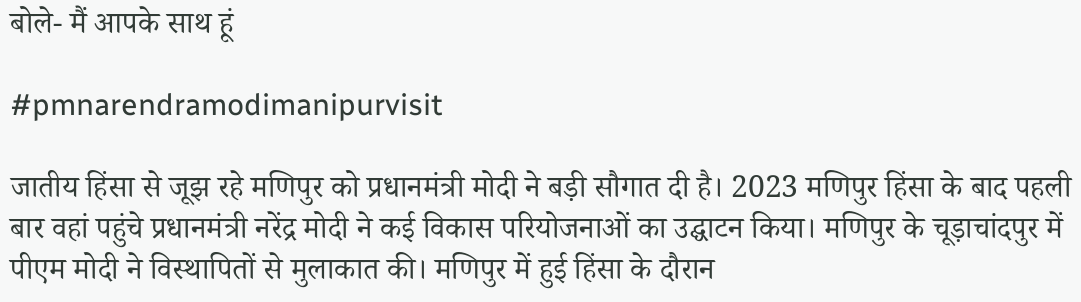बोले- मैं आपके साथ हूं

#pmnarendramodimanipurvisit

जातीय हिंसा से जूझ रहे मणिपुर को प्रधानमंत्री मोदी ने बड़ी सौगात दी है। 2023 मणिपुर हिंसा के बाद पहली बार वहां पहुंचे प्रधानमंत्री नरेंद्र मोदी ने कई विकास परियोजनाओं का उद्घाटन किया। मणिपुर के चूड़ाचांदपुर में पीएम मोदी ने विस्थापितों से मुलाकात की। मणिपुर में हुई हिंसा के दौरान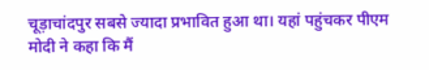चूड़ाचांदपुर सबसे ज्यादा प्रभावित हुआ था। यहां पहुंचकर पीएम मोदी ने कहा कि मैं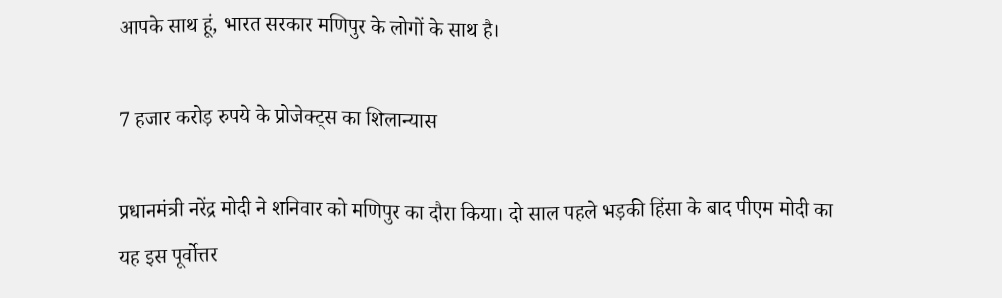आपके साथ हूं, भारत सरकार मणिपुर के लोगों के साथ है।

7 हजार करोड़ रुपये के प्रोजेक्ट्स का शिलान्यास

प्रधानमंत्री नरेंद्र मोदी ने शनिवार को मणिपुर का दौरा किया। दो साल पहले भड़की हिंसा के बाद पीएम मोदी का यह इस पूर्वोत्तर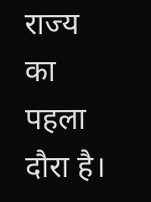राज्य का पहला दौरा है।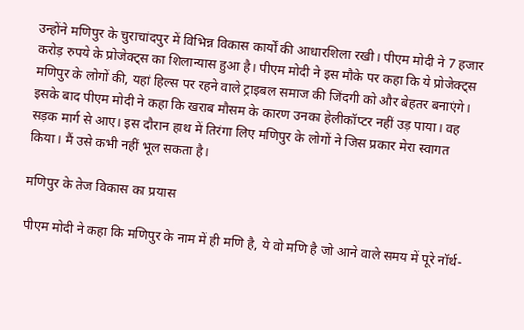उन्होंने मणिपुर के चुराचांदपुर में विभिन्न विकास कार्यों की आधारशिला रखी। पीएम मोदी ने 7 हजार करोड़ रुपये के प्रोजेक्ट्स का शिलान्यास हुआ है। पीएम मोदी ने इस मौके पर कहा कि ये प्रोजेक्ट्स मणिपुर के लोगों की, यहां हिल्स पर रहने वाले ट्राइबल समाज की जिंदगी को और बेहतर बनाएंगे। इसके बाद पीएम मोदी ने कहा कि खराब मौसम के कारण उनका हेलीकॉप्टर नहीं उड़ पाया। वह सड़क मार्ग से आए। इस दौरान हाथ में तिरंगा लिए मणिपुर के लोगों ने जिस प्रकार मेरा स्वागत किया। मैं उसे कभी नहीं भूल सकता है।

मणिपुर के तेज विकास का प्रयास

पीएम मोदी ने कहा कि मणिपुर के नाम में ही मणि है, ये वो मणि है जो आने वाले समय में पूरे नॉर्थ-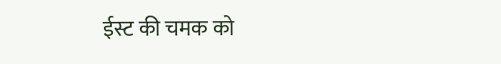ईस्ट की चमक को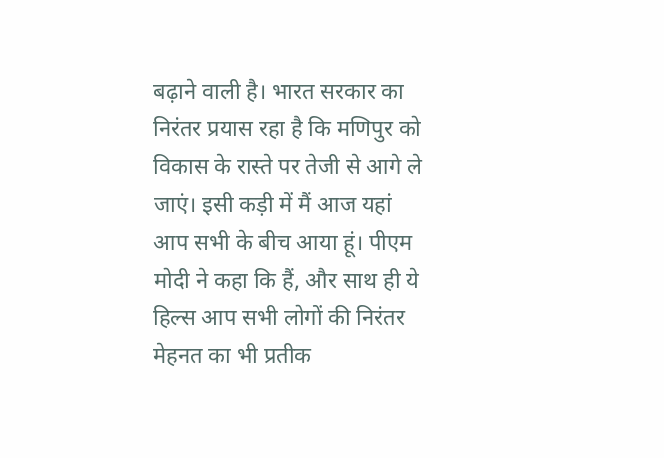बढ़ाने वाली है। भारत सरकार का निरंतर प्रयास रहा है कि मणिपुर को विकास के रास्ते पर तेजी से आगे ले जाएं। इसी कड़ी में मैं आज यहां आप सभी के बीच आया हूं। पीएम मोदी ने कहा कि हैं, और साथ ही ये हिल्स आप सभी लोगों की निरंतर मेहनत का भी प्रतीक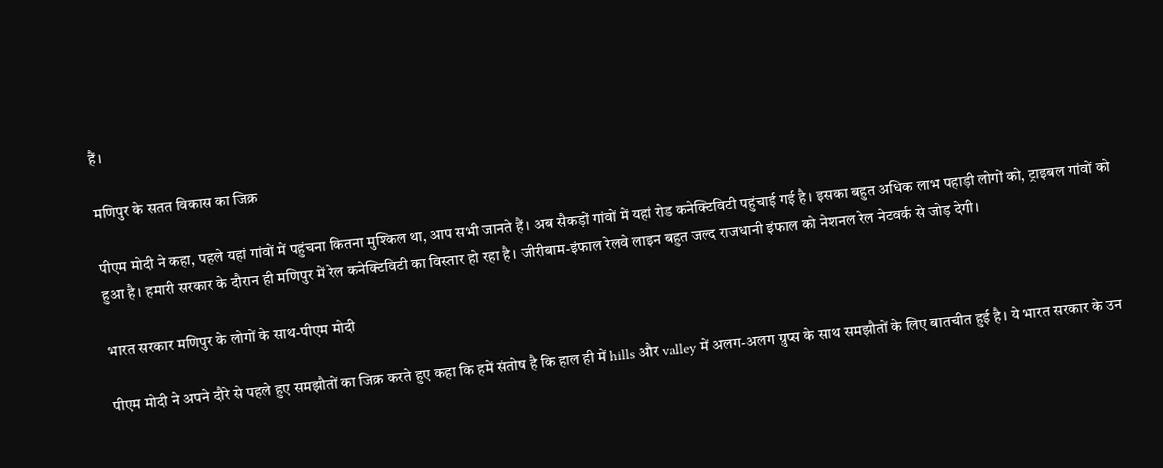हैं।

मणिपुर के सतत विकास का जिक्र

पीएम मोदी ने कहा, पहले यहां गांवों में पहुंचना कितना मुश्किल था, आप सभी जानते हैं। अब सैकड़ों गांवों में यहां रोड कनेक्टिविटी पहुंचाई गई है। इसका बहुत अधिक लाभ पहाड़ी लोगों को, ट्राइबल गांवों को हुआ है। हमारी सरकार के दौरान ही मणिपुर में रेल कनेक्टिविटी का विस्तार हो रहा है। जीरीबाम-इंफाल रेलवे लाइन बहुत जल्द राजधानी इंफाल को नेशनल रेल नेटवर्क से जोड़ देगी।

भारत सरकार मणिपुर के लोगों के साथ-पीएम मोदी

पीएम मोदी ने अपने दौरे से पहले हुए समझौतों का जिक्र करते हुए कहा कि हमें संतोष है कि हाल ही में hills और valley में अलग-अलग ग्रुप्स के साथ समझौतों के लिए बातचीत हुई है। ये भारत सरकार के उन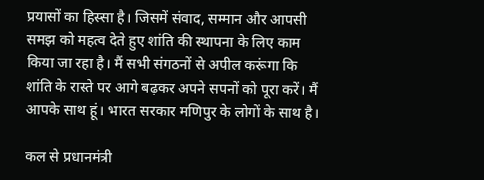प्रयासों का हिस्सा है। जिसमें संवाद, सम्मान और आपसी समझ को महत्व देते हुए शांति की स्थापना के लिए काम किया जा रहा है। मैं सभी संगठनों से अपील करूंगा कि शांति के रास्ते पर आगे बढ़कर अपने सपनों को पूरा करें। मैं आपके साथ हूं। भारत सरकार मणिपुर के लोगों के साथ है।

कल से प्रधानमंत्री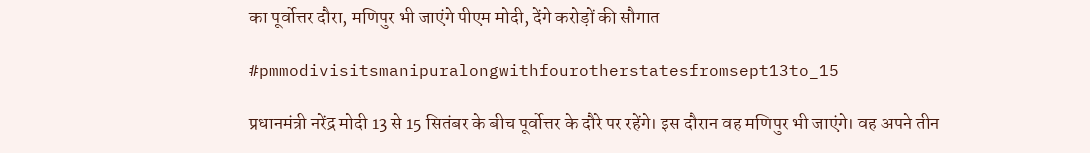का पूर्वोत्तर दौरा, मणिपुर भी जाएंगे पीएम मोदी, देंगे करोड़ों की सौगात

#pmmodivisitsmanipuralongwithfourotherstatesfromsept13to_15

प्रधानमंत्री नरेंद्र मोदी 13 से 15 सितंबर के बीच पूर्वोत्तर के दौरे पर रहेंगे। इस दौरान वह मणिपुर भी जाएंगे। वह अपने तीन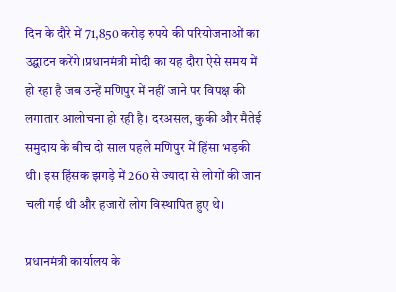दिन के दौरे में 71,850 करोड़ रुपये की परियोजनाओं का उद्घाटन करेंगे।प्रधानमंत्री मोदी का यह दौरा ऐसे समय में हो रहा है जब उन्हें मणिपुर में नहीं जाने पर विपक्ष की लगातार आलोचना हो रही है। दरअसल, कुकी और मैतेई समुदाय के बीच दो साल पहले मणिपुर में हिंसा भड़की थी। इस हिंसक झगड़े में 260 से ज्यादा से लोगों की जान चली गई थी और हजारों लोग विस्थापित हुए थे।

प्रधानमंत्री कार्यालय के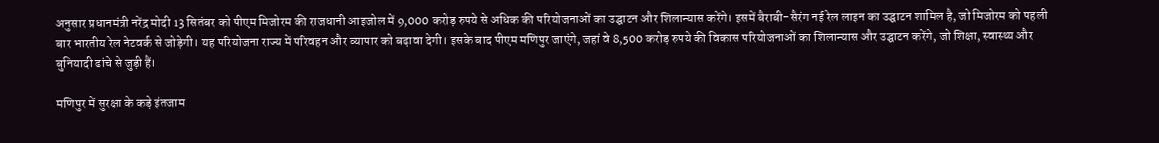अनुसार प्रधानमंत्री नरेंद्र मोदी 13 सितंबर को पीएम मिजोरम की राजधानी आइजोल में 9,000 करोड़ रुपये से अधिक की परियोजनाओं का उद्घाटन और शिलान्यास करेंगे। इसमें बैराबी-सैरंग नई रेल लाइन का उद्घाटन शामिल है, जो मिजोरम को पहली बार भारतीय रेल नेटवर्क से जोड़ेगी। यह परियोजना राज्य में परिवहन और व्यापार को बढ़ावा देगी। इसके बाद पीएम मणिपुर जाएंगे, जहां वे 8,500 करोड़ रुपये की विकास परियोजनाओं का शिलान्यास और उद्घाटन करेंगे, जो शिक्षा, स्वास्थ्य और बुनियादी ढांचे से जुड़ी हैं।

मणिपुर में सुरक्षा के कड़े इंतजाम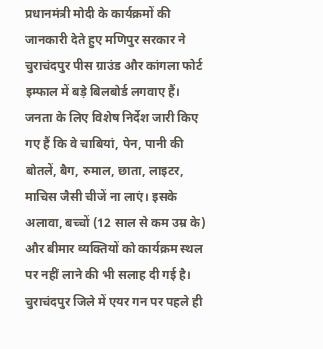प्रधानमंत्री मोदी के कार्यक्रमों की जानकारी देते हुए मणिपुर सरकार ने चुराचंदपुर पीस ग्राउंड और कांगला फोर्ट इम्फाल में बड़े बिलबोर्ड लगवाए हैं। जनता के लिए विशेष निर्देश जारी किए गए हैं कि वे चाबियां, पेन, पानी की बोतलें, बैग, रुमाल, छाता, लाइटर, माचिस जैसी चीजें ना लाएं। इसके अलावा, बच्चों (12 साल से कम उम्र के) और बीमार व्यक्तियों को कार्यक्रम स्थल पर नहीं लाने की भी सलाह दी गई है। चुराचंदपुर जिले में एयर गन पर पहले ही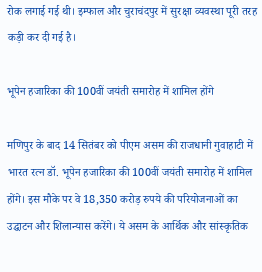रोक लगाई गई थी। इम्फाल और चुराचंदपुर में सुरक्षा व्यवस्था पूरी तरह कड़ी कर दी गई है।

भूपेन हजारिका की 100वीं जयंती समारोह में शामिल होंगे

मणिपुर के बाद 14 सितंबर को पीएम असम की राजधानी गुवाहाटी में भारत रत्न डॉ. भूपेन हजारिका की 100वीं जयंती समारोह में शामिल होंगे। इस मौके पर वे 18,350 करोड़ रुपये की परियोजनाओं का उद्घाटन और शिलान्यास करेंगे। ये असम के आर्थिक और सांस्कृतिक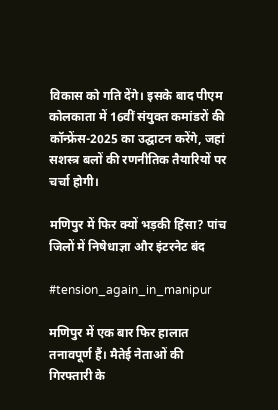विकास को गति देंगे। इसके बाद पीएम कोलकाता में 16वीं संयुक्त कमांडरों की कॉन्फ्रेंस-2025 का उद्घाटन करेंगे, जहां सशस्त्र बलों की रणनीतिक तैयारियों पर चर्चा होगी।

मणिपुर में फिर क्यों भड़की हिंसा? पांच जिलों में निषेधाज्ञा और इंटरनेट बंद

#tension_again_in_manipur

मणिपुर में एक बार फिर हालात तनावपूर्ण हैं। मैतेई नेताओं की गिरफ्तारी के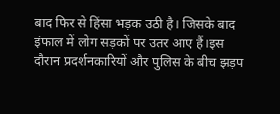बाद फिर से हिंसा भड़क उठी है। जिसके बाद इंफाल में लोग सड़कों पर उतर आए हैं।इस दौरान प्रदर्शनकारियों और पुलिस के बीच झड़प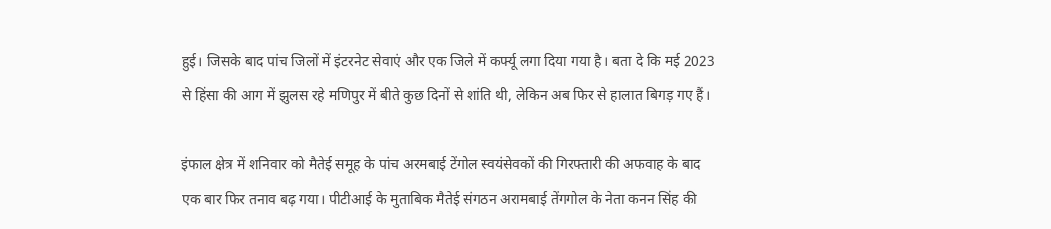हुई। जिसके बाद पांच जिलों में इंटरनेट सेवाएं और एक जिले में कर्फ्यू लगा दिया गया है। बता दे कि मई 2023 से हिंसा की आग में झुलस रहे मणिपुर में बीते कुछ दिनों से शांति थी, लेकिन अब फिर से हालात बिगड़ गए हैं।

इंफाल क्षेत्र में शनिवार को मैतेई समूह के पांच अरमबाई टेंगोल स्वयंसेवकों की गिरफ्तारी की अफवाह के बाद एक बार फिर तनाव बढ़ गया। पीटीआई के मुताबिक मैतेई संगठन अरामबाई तेंगगोल के नेता कनन सिंह की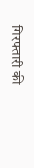गिरफ्तारी की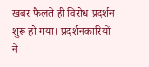खबर फैलते ही विरोध प्रदर्शन शुरू हो गया। प्रदर्शनकारियों ने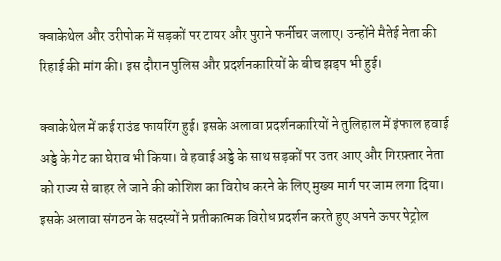क्वाकेथेल और उरीपोक में सड़कों पर टायर और पुराने फर्नीचर जलाए। उन्होंने मैतेई नेता की रिहाई की मांग की। इस दौरान पुलिस और प्रदर्शनकारियों के बीच झड़प भी हुई।

क्वाकेथेल में कई राउंड फायरिंग हुई। इसके अलावा प्रदर्शनकारियों ने तुलिहाल में इंफाल हवाई अड्डे के गेट का घेराव भी किया। वे हवाई अड्डे के साथ सड़कों पर उतर आए और गिरफ़्तार नेता को राज्य से बाहर ले जाने की कोशिश का विरोध करने के लिए मुख्य मार्ग पर जाम लगा दिया। इसके अलावा संगठन के सदस्यों ने प्रतीकात्मक विरोध प्रदर्शन करते हुए अपने ऊपर पेट्रोल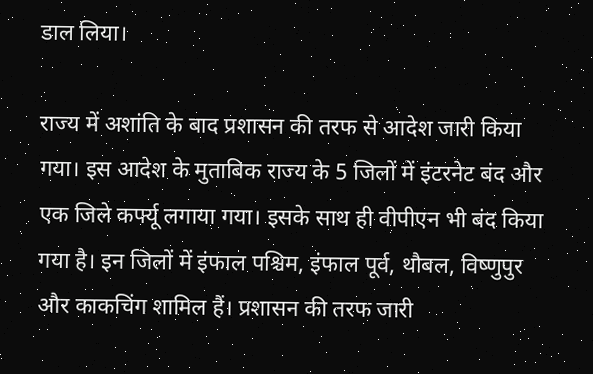डाल लिया।

राज्य में अशांति के बाद प्रशासन की तरफ से आदेश जारी किया गया। इस आदेश के मुताबिक राज्य के 5 जिलों में इंटरनेट बंद और एक जिले कर्फ्यू लगाया गया। इसके साथ ही वीपीएन भी बंद किया गया है। इन जिलों में इंफाल पश्चिम, इंफाल पूर्व, थौबल, विष्णुपुर और काकचिंग शामिल हैं। प्रशासन की तरफ जारी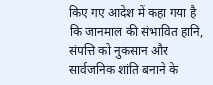किए गए आदेश में कहा गया है कि जानमाल की संभावित हानि, संपत्ति को नुकसान और सार्वजनिक शांति बनाने के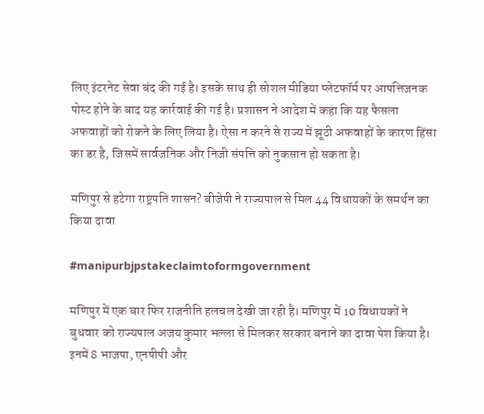लिए इंटरनेट सेवा बंद की गई है। इसके साथ ही सोशल मीडिया प्लेटफॉर्म पर आपत्तिजनक पोस्ट होने के बाद यह कार्रवाई की गई है। प्रशासन ने आदेश में कहा कि यह फैसला अफवाहों को रोकने के लिए लिया है। ऐसा न करने से राज्य में झूठी अफवाहों के कारण हिंसा का डर है, जिसमें सार्वजनिक और निजी संपत्ति को नुकसान हो सकता है।

मणिपुर से हटेगा राष्ट्रपति शासन? बीजेपी ने राज्यपाल से मिल 44 विधायकों के समर्थन का किया दावा

#manipurbjpstakeclaimtoformgovernment

मणिपुर में एक बार फिर राजनीति हलचल देखी जा रही है। मणिपुर में 10 विधायकों ने बुधवार को राज्यपाल अजय कुमार भल्ला से मिलकर सरकार बनाने का दावा पेश किया है। इनमें 8 भाजपा, एनपीपी और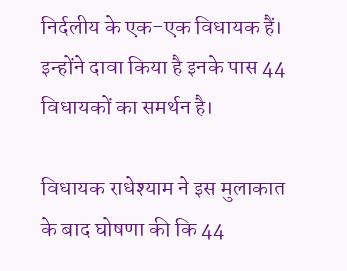निर्दलीय के एक-एक विधायक हैं। इन्होंने दावा किया है इनके पास 44 विधायकों का समर्थन है।

विधायक राधेश्याम ने इस मुलाकात के बाद घोषणा की कि 44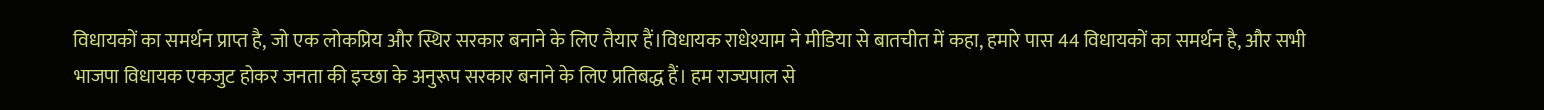विधायकों का समर्थन प्राप्त है, जो एक लोकप्रिय और स्थिर सरकार बनाने के लिए तैयार हैं।विधायक राधेश्याम ने मीडिया से बातचीत में कहा, हमारे पास 44 विधायकों का समर्थन है, और सभी भाजपा विधायक एकजुट होकर जनता की इच्छा के अनुरूप सरकार बनाने के लिए प्रतिबद्ध हैं। हम राज्यपाल से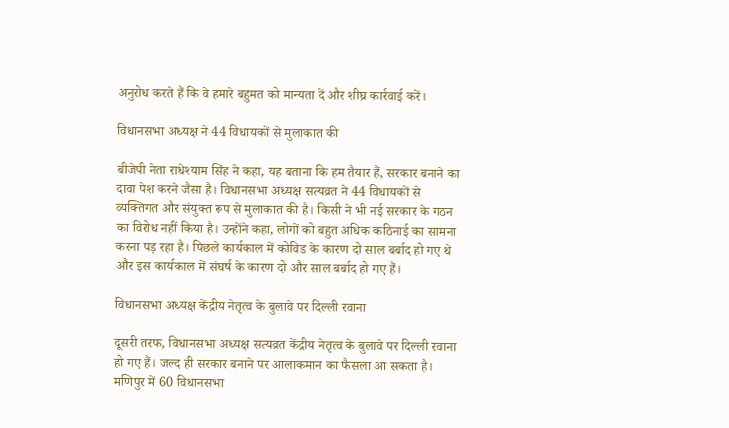अनुरोध करते हैं कि वे हमारे बहुमत को मान्यता दें और शीघ्र कार्रवाई करें।

विधानसभा अध्यक्ष ने 44 विधायकों से मुलाकात की

बीजेपी नेता राधेश्याम सिंह ने कहा, यह बताना कि हम तैयार हैं, सरकार बनाने का दावा पेश करने जैसा है। विधानसभा अध्यक्ष सत्यव्रत ने 44 विधायकों से व्यक्तिगत और संयुक्त रूप से मुलाकात की है। किसी ने भी नई सरकार के गठन का विरोध नहीं किया है। उन्होंने कहा, लोगों को बहुत अधिक कठिनाई का सामना करना पड़ रहा है। पिछले कार्यकाल में कोविड के कारण दो साल बर्बाद हो गए थे और इस कार्यकाल में संघर्ष के कारण दो और साल बर्बाद हो गए हैं।

विधानसभा अध्यक्ष केंद्रीय नेतृत्व के बुलावे पर दिल्ली रवाना

दूसरी तरफ, विधानसभा अध्यक्ष सत्यव्रत केंद्रीय नेतृत्व के बुलावे पर दिल्ली रवाना हो गए हैं। जल्द ही सरकार बनाने पर आलाकमान का फैसला आ सकता है। मणिपुर में 60 विधानसभा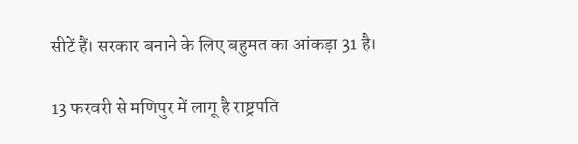सीटें हैं। सरकार बनाने के लिए बहुमत का आंकड़ा 31 है।

13 फरवरी से मणिपुर में लागू है राष्ट्रपति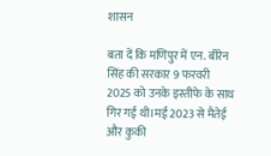शासन

बता दें कि मणिपुर में एन. बीरेन सिंह की सरकार 9 फरवरी 2025 को उनके इस्तीफे के साथ गिर गई थी।मई 2023 से मैतेई और कुकी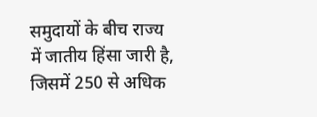समुदायों के बीच राज्‍य में जातीय हिंसा जारी है, जिसमें 250 से अधिक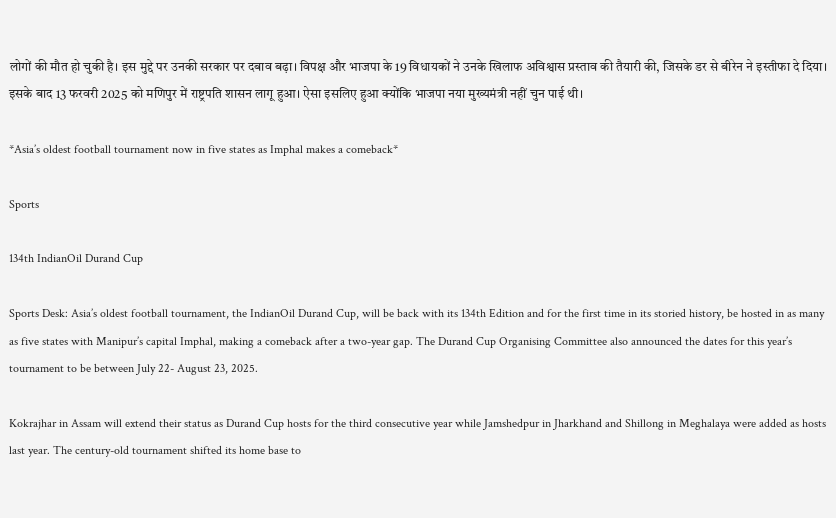लोगों की मौत हो चुकी है। इस मुद्दे पर उनकी सरकार पर दबाव बढ़ा। विपक्ष और भाजपा के 19 विधायकों ने उनके खिलाफ अविश्वास प्रस्ताव की तैयारी की, जिसके डर से बीरेन ने इस्तीफा दे दिया। इसके बाद 13 फरवरी 2025 को मणिपुर में राष्ट्रपति शासन लागू हुआ। ऐसा इस‍लिए हुआ क्‍योंकि भाजपा नया मुख्यमंत्री नहीं चुन पाई थी।

*Asia’s oldest football tournament now in five states as Imphal makes a comeback*

Sports

134th IndianOil Durand Cup

Sports Desk: Asia’s oldest football tournament, the IndianOil Durand Cup, will be back with its 134th Edition and for the first time in its storied history, be hosted in as many as five states with Manipur’s capital Imphal, making a comeback after a two-year gap. The Durand Cup Organising Committee also announced the dates for this year’s tournament to be between July 22- August 23, 2025.

Kokrajhar in Assam will extend their status as Durand Cup hosts for the third consecutive year while Jamshedpur in Jharkhand and Shillong in Meghalaya were added as hosts last year. The century-old tournament shifted its home base to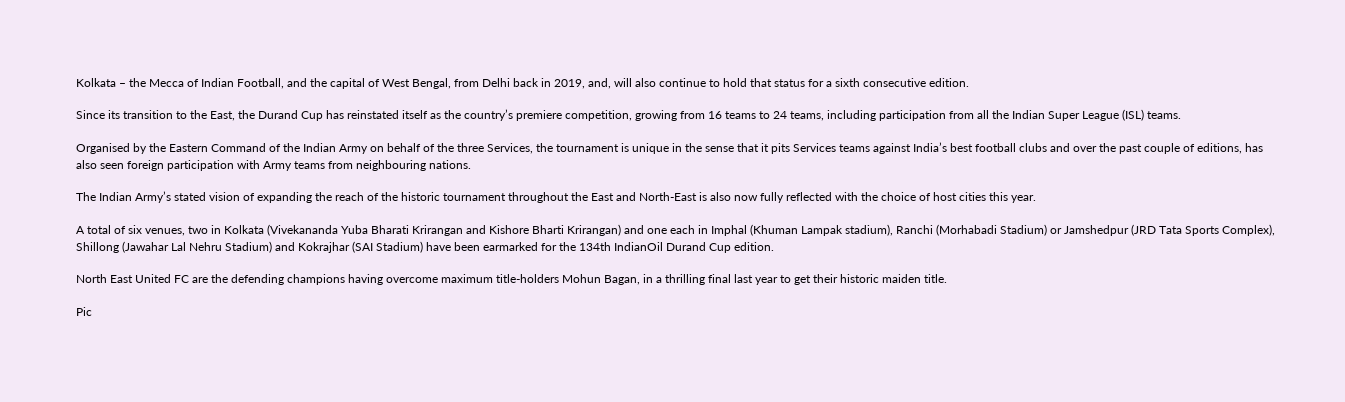Kolkata – the Mecca of Indian Football, and the capital of West Bengal, from Delhi back in 2019, and, will also continue to hold that status for a sixth consecutive edition.

Since its transition to the East, the Durand Cup has reinstated itself as the country’s premiere competition, growing from 16 teams to 24 teams, including participation from all the Indian Super League (ISL) teams.

Organised by the Eastern Command of the Indian Army on behalf of the three Services, the tournament is unique in the sense that it pits Services teams against India’s best football clubs and over the past couple of editions, has also seen foreign participation with Army teams from neighbouring nations.

The Indian Army’s stated vision of expanding the reach of the historic tournament throughout the East and North-East is also now fully reflected with the choice of host cities this year.

A total of six venues, two in Kolkata (Vivekananda Yuba Bharati Krirangan and Kishore Bharti Krirangan) and one each in Imphal (Khuman Lampak stadium), Ranchi (Morhabadi Stadium) or Jamshedpur (JRD Tata Sports Complex), Shillong (Jawahar Lal Nehru Stadium) and Kokrajhar (SAI Stadium) have been earmarked for the 134th IndianOil Durand Cup edition.

North East United FC are the defending champions having overcome maximum title-holders Mohun Bagan, in a thrilling final last year to get their historic maiden title.

Pic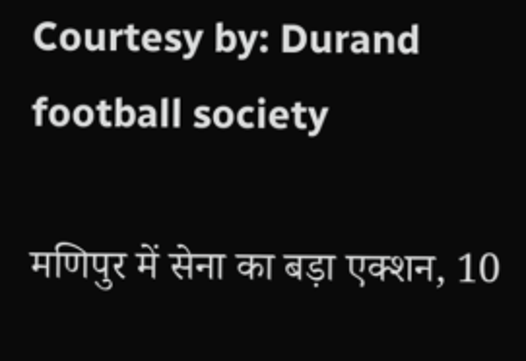Courtesy by: Durand football society

मणिपुर में सेना का बड़ा एक्शन, 10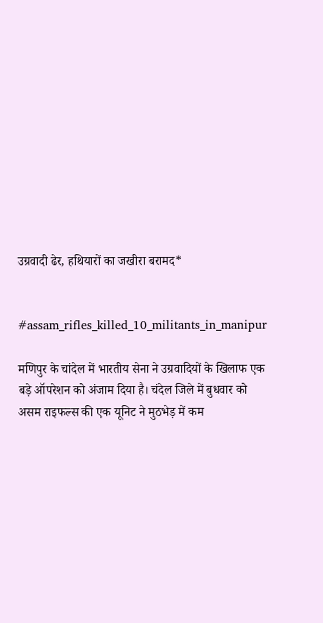उग्रवादी ढेर, हथियारों का जखीरा बरामद*


#assam_rifles_killed_10_militants_in_manipur

मणिपुर के चांदेल में भारतीय सेना ने उग्रवादियों के खिलाफ एक बड़े ऑपरेशन को अंजाम दिया है। चंदेल जिले में बुधवार को असम राइफल्स की एक यूनिट ने मुठभेड़ में कम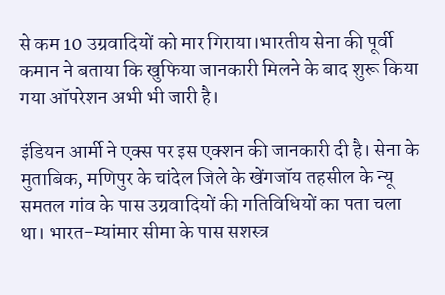से कम 10 उग्रवादियों को मार गिराया।भारतीय सेना की पूर्वी कमान ने बताया कि खुफिया जानकारी मिलने के बाद शुरू किया गया ऑपरेशन अभी भी जारी है।

इंडियन आर्मी ने एक्स पर इस एक्शन की जानकारी दी है। सेना के मुताबिक, मणिपुर के चांदेल जिले के खेंगजॉय तहसील के न्यू समतल गांव के पास उग्रवादियों की गतिविधियों का पता चला था। भारत-म्यांमार सीमा के पास सशस्त्र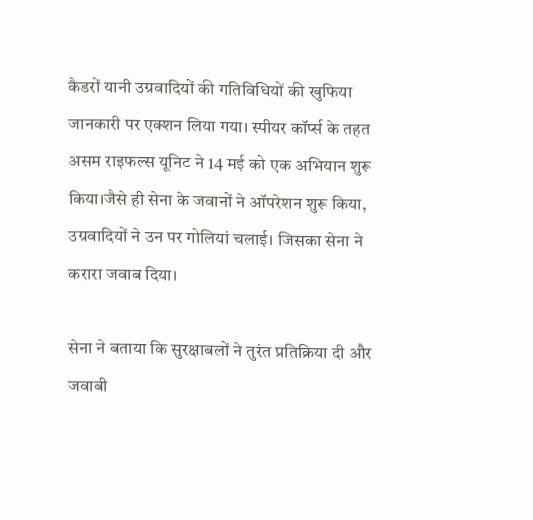कैडरों यानी उग्रवादियों की गतिविधियों की खुफिया जानकारी पर एक्शन लिया गया। स्पीयर कॉर्प्स के तहत असम राइफल्स यूनिट ने 14 मई को एक अभियान शुरू किया।जैसे ही सेना के जवानों ने ऑपरेशन शुरू किया, उग्रवादियों ने उन पर गोलियां चलाई। जिसका सेना ने करारा जवाब दिया।

सेना ने बताया कि सुरक्षाबलों ने तुरंत प्रतिक्रिया दी और जवाबी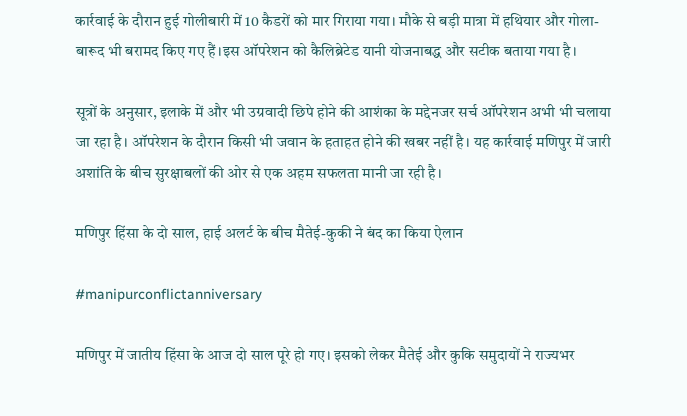कार्रवाई के दौरान हुई गोलीबारी में 10 कैडरों को मार गिराया गया। मौके से बड़ी मात्रा में हथियार और गोला-बारूद भी बरामद किए गए हैं।इस ऑपरेशन को कैलिब्रेटेड यानी योजनाबद्ध और सटीक बताया गया है।

सूत्रों के अनुसार, इलाके में और भी उग्रवादी छिपे होने की आशंका के मद्देनजर सर्च ऑपरेशन अभी भी चलाया जा रहा है। ऑपरेशन के दौरान किसी भी जवान के हताहत होने की खबर नहीं है। यह कार्रवाई मणिपुर में जारी अशांति के बीच सुरक्षाबलों की ओर से एक अहम सफलता मानी जा रही है।

मणिपुर हिंसा के दो साल, हाई अलर्ट के बीच मैतेई-कुकी ने बंद का किया ऐलान

#manipurconflictanniversary

मणिपुर में जातीय हिंसा के आज दो साल पूरे हो गए। इसको लेकर मैतेई और कुकि समुदायों ने राज्यभर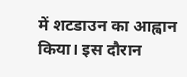में शटडाउन का आह्वान किया। इस दौरान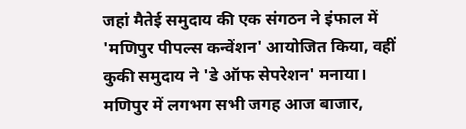जहां मैतेई समुदाय की एक संगठन ने इंफाल में 'मणिपुर पीपल्स कन्वेंशन' आयोजित किया, वहीं कुकी समुदाय ने 'डे ऑफ सेपरेशन' मनाया। मणिपुर में लगभग सभी जगह आज बाजार,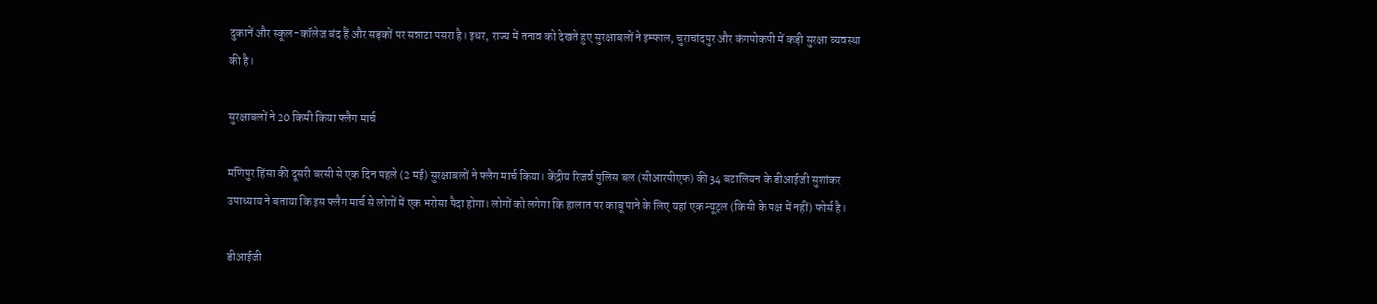दुकानें और स्कूल-कॉलेज बंद हैं और सड़कों पर सन्नाटा पसरा है। इधर, राज्य में तनाव को देखते हुए सुरक्षाबलों ने इम्फाल, चुराचांदपुर और कंगपोकपी में कड़ी सुरक्षा व्यवस्था की है।

सुरक्षाबलों ने 20 किमी किया फ्लैग मार्च

मणिपुर हिंसा की दूसरी बरसी से एक दिन पहले (2 मई) सुरक्षाबलों ने फ्लैग मार्च किया। केंद्रीय रिजर्व पुलिस बल (सीआरपीएफ) की 34 बटालियन के डीआईजी सुशांकर उपाध्याय ने बताया कि इस फ्लैग मार्च से लोगों में एक भरोसा पैदा होगा। लोगों को लगेगा कि हालात पर काबू पाने के लिए यहां एक न्यूट्रल (किसी के पक्ष में नहीं) फोर्स है।

डीआईजी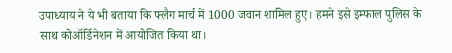उपाध्याय ने ये भी बताया कि फ्लैग मार्च में 1000 जवान शामिल हुए। हमने इसे इम्फाल पुलिस के साथ कोऑर्डिनेशन में आयोजित किया था।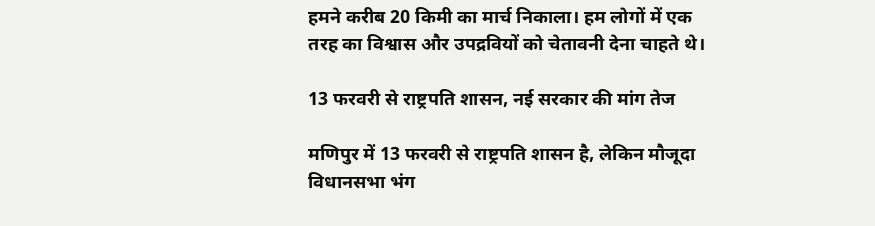हमने करीब 20 किमी का मार्च निकाला। हम लोगों में एक तरह का विश्वास और उपद्रवियों को चेतावनी देना चाहते थे।

13 फरवरी से राष्ट्रपति शासन, नई सरकार की मांग तेज

मणिपुर में 13 फरवरी से राष्ट्रपति शासन है, लेकिन मौजूदा विधानसभा भंग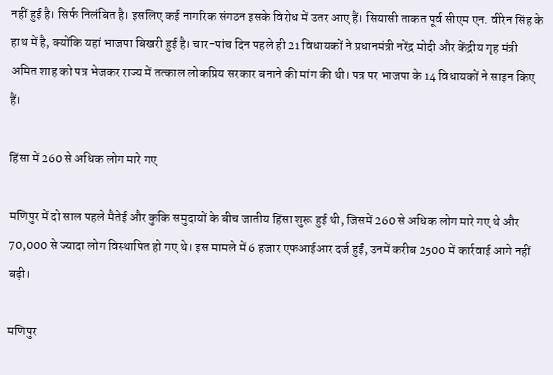नहीं हुई है। सिर्फ निलंबित है। इसलिए कई नागरिक संगठन इसके विरोध में उतर आए हैं। सियासी ताकत पूर्व सीएम एन. वीरेन सिंह के हाथ में है, क्योंकि यहां भाजपा बिखरी हुई है। चार-पांच दिन पहले ही 21 विधायकों ने प्रधानमंत्री नरेंद्र मोदी और केंद्रीय गृह मंत्री अमित शाह को पत्र भेजकर राज्य में तत्काल लोकप्रिय सरकार बनाने की मांग की थी। पत्र पर भाजपा के 14 विधायकों ने साइन किए हैं।

हिंसा में 260 से अधिक लोग मारे गए

मणिपुर में दो साल पहले मैतेई और कुकि समुदायों के बीच जातीय हिंसा शुरू हुई थी, जिसमें 260 से अधिक लोग मारे गए थे और 70,000 से ज्यादा लोग विस्थापित हो गए थे। इस मामले में 6 हजार एफआईआर दर्ज हुईं, उनमें करीब 2500 में कार्रवाई आगे नहीं बढ़ी।

मणिपुर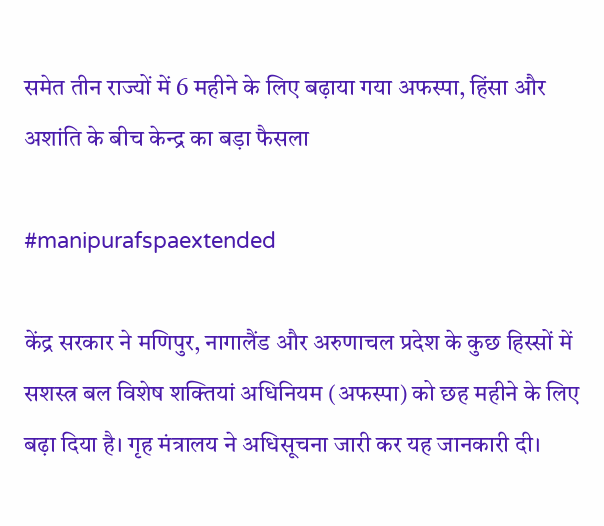समेत तीन राज्यों में 6 महीने के लिए बढ़ाया गया अफस्पा, हिंसा और अशांति के बीच केन्द्र का बड़ा फैसला

#manipurafspaextended

केंद्र सरकार ने मणिपुर, नागालैंड और अरुणाचल प्रदेश के कुछ हिस्सों में सशस्त्र बल विशेष शक्तियां अधिनियम (अफस्पा) को छह महीने के लिए बढ़ा दिया है। गृह मंत्रालय ने अधिसूचना जारी कर यह जानकारी दी।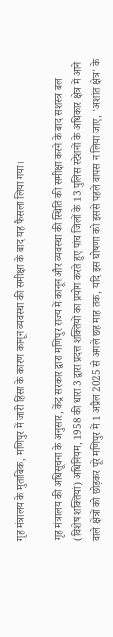गृह मंत्रालय के मुताबिक, मणिपुर में जारी हिंसा के कारण कानून व्यवस्था की समीक्षा के बाद यह फैसला लिया गया।

गृह मंत्रालय की अधिसूचना के अनुसार, केंद्र सरकार द्वारा मणिपुर राज्य में कानून और व्यवस्था की स्थिति की समीक्षा करने के बाद सशस्त्र बल (विशेष शक्तियां) अधिनियम, 1958 की धारा 3 द्वारा प्रदत्त शक्तियों का प्रयोग करते हुए पांच जिलों के 13 पुलिस स्टेशनों के अधिकार क्षेत्र में आने वाले क्षेत्रों को छोड़कर पूरे मणिपुर में 1 अप्रैल 2025 से अगले छह माह तक, यदि इस घोषणा को इससे पहले वापस न लिया जाए, 'अशांत क्षेत्र' के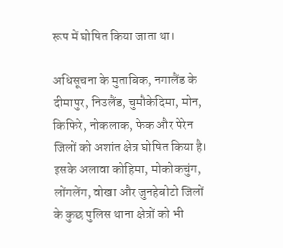रूप में घोषित किया जाता था।

अधिसूचना के मुताबिक, नगालैंड के दीमापुर, निउलैंड, चुमौकेदिमा, मोन, किफिरे, नोकलाक, फेक और पेरेन जिलों को अशांत क्षेत्र घोषित किया है। इसके अलावा कोहिमा, मोकोकचुंग, लोंगलेंग, वोखा और जुनहेबोटो जिलों के कुछ पुलिस थाना क्षेत्रों को भी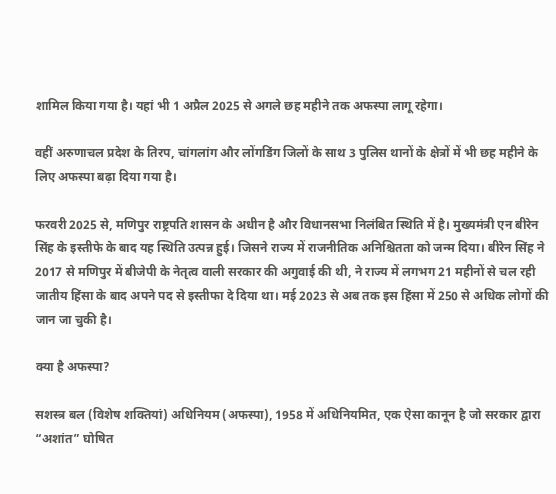शामिल किया गया है। यहां भी 1 अप्रैल 2025 से अगले छह महीने तक अफस्पा लागू रहेगा।

वहीं अरुणाचल प्रदेश के तिरप, चांगलांग और लोंगडिंग जिलों के साथ 3 पुलिस थानों के क्षेत्रों में भी छह महीने के लिए अफस्पा बढ़ा दिया गया है।

फरवरी 2025 से, मणिपुर राष्ट्रपति शासन के अधीन है और विधानसभा निलंबित स्थिति में है। मुख्यमंत्री एन बीरेन सिंह के इस्तीफे के बाद यह स्थिति उत्पन्न हुई। जिसने राज्य में राजनीतिक अनिश्चितता को जन्म दिया। बीरेन सिंह ने 2017 से मणिपुर में बीजेपी के नेतृत्व वाली सरकार की अगुवाई की थी, ने राज्य में लगभग 21 महीनों से चल रही जातीय हिंसा के बाद अपने पद से इस्तीफा दे दिया था। मई 2023 से अब तक इस हिंसा में 250 से अधिक लोगों की जान जा चुकी है।

क्या है अफस्पा?

सशस्त्र बल (विशेष शक्तियां) अधिनियम (अफस्पा), 1958 में अधिनियमित, एक ऐसा कानून है जो सरकार द्वारा “अशांत” घोषित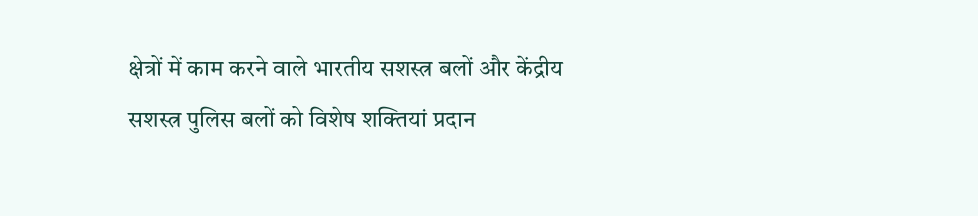क्षेत्रों में काम करने वाले भारतीय सशस्त्र बलों और केंद्रीय सशस्त्र पुलिस बलों को विशेष शक्तियां प्रदान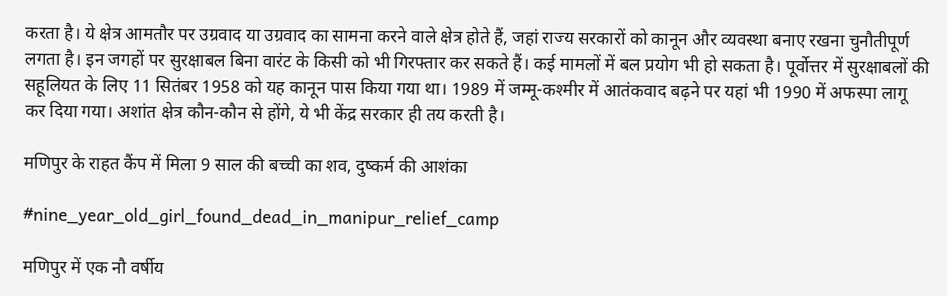करता है। ये क्षेत्र आमतौर पर उग्रवाद या उग्रवाद का सामना करने वाले क्षेत्र होते हैं, जहां राज्य सरकारों को कानून और व्यवस्था बनाए रखना चुनौतीपूर्ण लगता है। इन जगहों पर सुरक्षाबल बिना वारंट के किसी को भी गिरफ्तार कर सकते हैं। कई मामलों में बल प्रयोग भी हो सकता है। पूर्वोत्तर में सुरक्षाबलों की सहूलियत के लिए 11 सितंबर 1958 को यह कानून पास किया गया था। 1989 में जम्मू-कश्मीर में आतंकवाद बढ़ने पर यहां भी 1990 में अफस्पा लागू कर दिया गया। अशांत क्षेत्र कौन-कौन से होंगे, ये भी केंद्र सरकार ही तय करती है।

मणिपुर के राहत कैंप में मिला 9 साल की बच्ची का शव, दुष्कर्म की आशंका

#nine_year_old_girl_found_dead_in_manipur_relief_camp

मणिपुर में एक नौ वर्षीय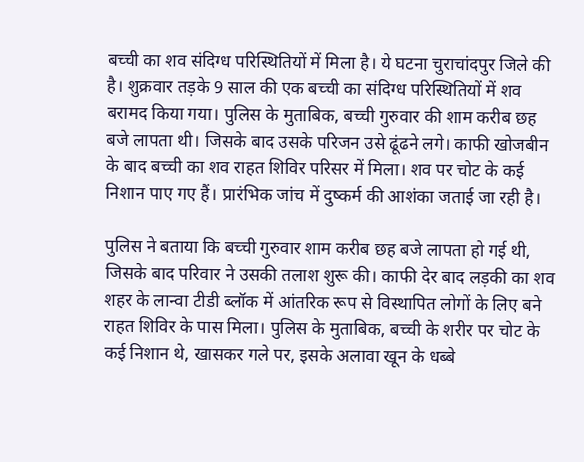बच्ची का शव संदिग्ध परिस्थितियों में मिला है। ये घटना चुराचांदपुर जिले की है। शुक्रवार तड़के 9 साल की एक बच्ची का संदिग्ध परिस्थितियों में शव बरामद किया गया। पुलिस के मुताबिक, बच्ची गुरुवार की शाम करीब छह बजे लापता थी। जिसके बाद उसके परिजन उसे ढूंढने लगे। काफी खोजबीन के बाद बच्ची का शव राहत शिविर परिसर में मिला। शव पर चोट के कई निशान पाए गए हैं। प्रारंभिक जांच में दुष्कर्म की आशंका जताई जा रही है।

पुलिस ने बताया कि बच्ची गुरुवार शाम करीब छह बजे लापता हो गई थी, जिसके बाद परिवार ने उसकी तलाश शुरू की। काफी देर बाद लड़की का शव शहर के लान्वा टीडी ब्लॉक में आंतरिक रूप से विस्थापित लोगों के लिए बने राहत शिविर के पास मिला। पुलिस के मुताबिक, बच्ची के शरीर पर चोट के कई निशान थे, खासकर गले पर, इसके अलावा खून के धब्बे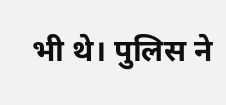भी थे। पुलिस ने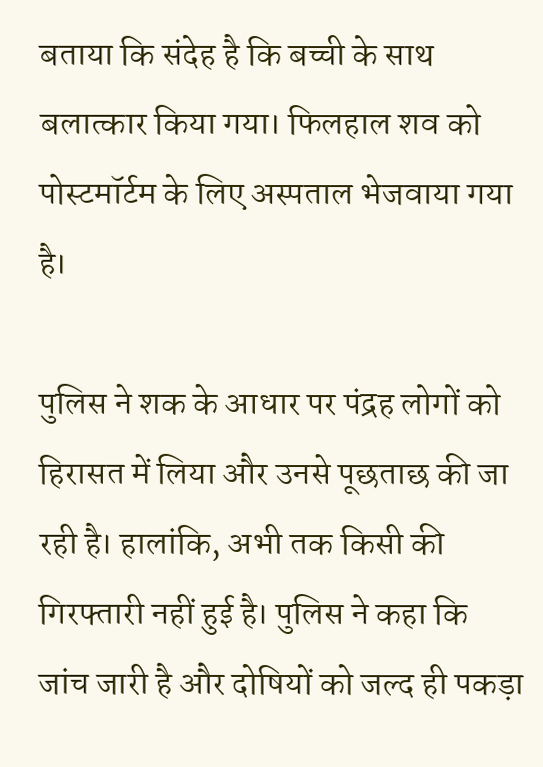बताया कि संदेह है कि बच्ची के साथ बलात्कार किया गया। फिलहाल शव को पोस्टमॉर्टम के लिए अस्पताल भेजवाया गया है।

पुलिस ने शक के आधार पर पंद्रह लोगों को हिरासत में लिया और उनसे पूछताछ की जा रही है। हालांकि, अभी तक किसी की गिरफ्तारी नहीं हुई है। पुलिस ने कहा कि जांच जारी है और दोषियों को जल्द ही पकड़ा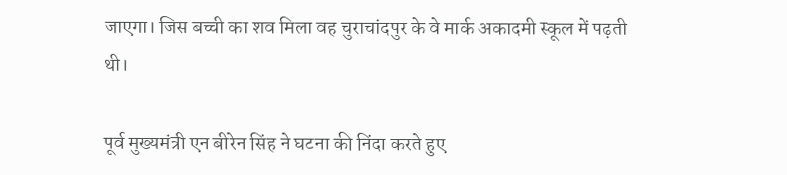जाएगा। जिस बच्ची का शव मिला वह चुराचांदपुर के वे मार्क अकादमी स्कूल में पढ़ती थी।

पूर्व मुख्यमंत्री एन बीरेन सिंह ने घटना की निंदा करते हुए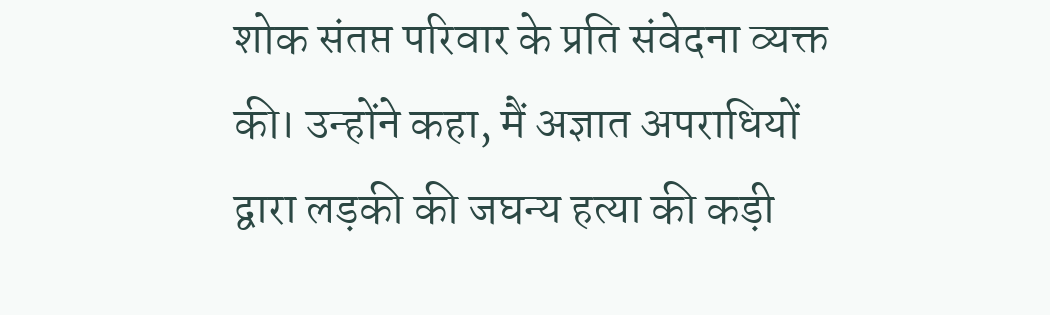शोक संतप्त परिवार के प्रति संवेदना व्यक्त की। उन्होंने कहा, मैं अज्ञात अपराधियों द्वारा लड़की की जघन्य हत्या की कड़ी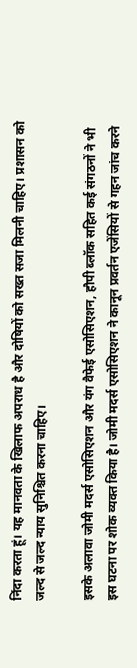निंदा करता हूं। यह मानवता के खिलाफ अपराध है और दोषियों को सख्त सजा मिलनी चाहिए। प्रशासन को जल्द से जल्द न्याय सुनिश्चित करना चाहिए।

इसके अलावा जोमी मदर्स एसोसिएशन और यंग वैफेई एसोसिएशन, हौपी ब्लॉक सहित कई संगठनों ने भी इस घटना पर शोक व्यक्त किया है। जोमी मदर्स एसोसिएशन ने कानून प्रवर्तन एजेंसियों से गहन जांच करने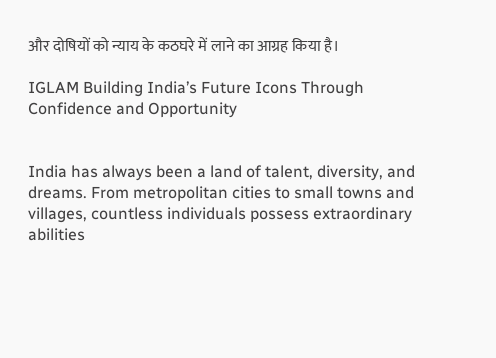और दोषियों को न्याय के कठघरे में लाने का आग्रह किया है।

IGLAM Building India’s Future Icons Through Confidence and Opportunity


India has always been a land of talent, diversity, and dreams. From metropolitan cities to small towns and villages, countless individuals possess extraordinary abilities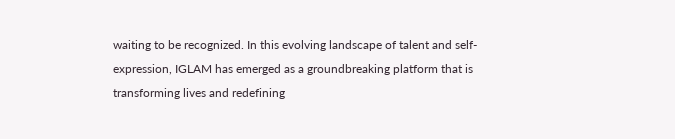waiting to be recognized. In this evolving landscape of talent and self-expression, IGLAM has emerged as a groundbreaking platform that is transforming lives and redefining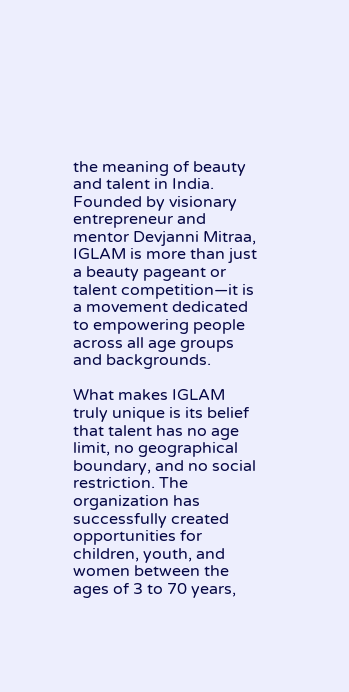the meaning of beauty and talent in India. Founded by visionary entrepreneur and mentor Devjanni Mitraa, IGLAM is more than just a beauty pageant or talent competition—it is a movement dedicated to empowering people across all age groups and backgrounds.

What makes IGLAM truly unique is its belief that talent has no age limit, no geographical boundary, and no social restriction. The organization has successfully created opportunities for children, youth, and women between the ages of 3 to 70 years,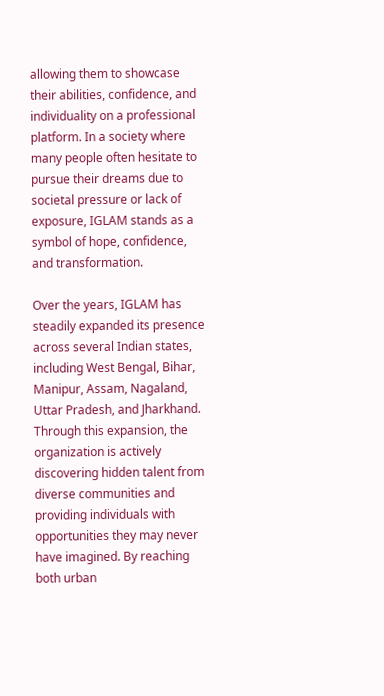allowing them to showcase their abilities, confidence, and individuality on a professional platform. In a society where many people often hesitate to pursue their dreams due to societal pressure or lack of exposure, IGLAM stands as a symbol of hope, confidence, and transformation.

Over the years, IGLAM has steadily expanded its presence across several Indian states, including West Bengal, Bihar, Manipur, Assam, Nagaland, Uttar Pradesh, and Jharkhand. Through this expansion, the organization is actively discovering hidden talent from diverse communities and providing individuals with opportunities they may never have imagined. By reaching both urban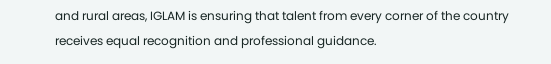and rural areas, IGLAM is ensuring that talent from every corner of the country receives equal recognition and professional guidance.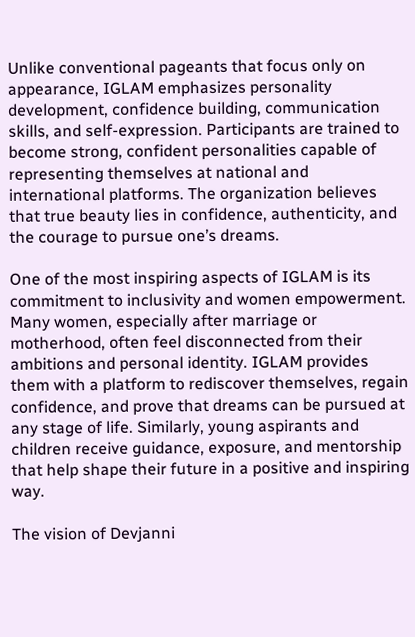Unlike conventional pageants that focus only on appearance, IGLAM emphasizes personality development, confidence building, communication skills, and self-expression. Participants are trained to become strong, confident personalities capable of representing themselves at national and international platforms. The organization believes that true beauty lies in confidence, authenticity, and the courage to pursue one’s dreams.

One of the most inspiring aspects of IGLAM is its commitment to inclusivity and women empowerment. Many women, especially after marriage or motherhood, often feel disconnected from their ambitions and personal identity. IGLAM provides them with a platform to rediscover themselves, regain confidence, and prove that dreams can be pursued at any stage of life. Similarly, young aspirants and children receive guidance, exposure, and mentorship that help shape their future in a positive and inspiring way.

The vision of Devjanni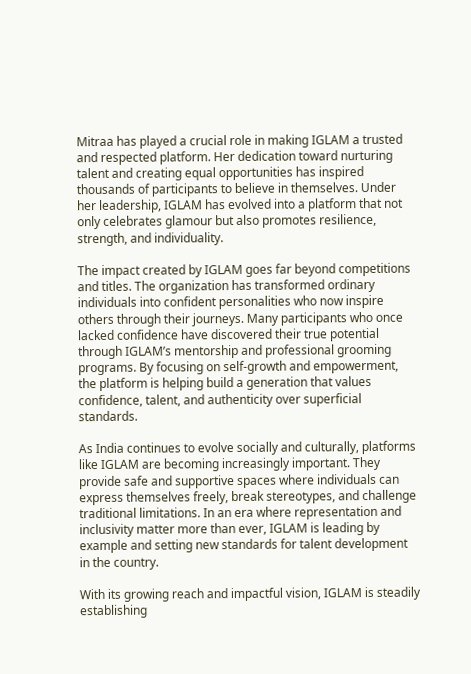Mitraa has played a crucial role in making IGLAM a trusted and respected platform. Her dedication toward nurturing talent and creating equal opportunities has inspired thousands of participants to believe in themselves. Under her leadership, IGLAM has evolved into a platform that not only celebrates glamour but also promotes resilience, strength, and individuality.

The impact created by IGLAM goes far beyond competitions and titles. The organization has transformed ordinary individuals into confident personalities who now inspire others through their journeys. Many participants who once lacked confidence have discovered their true potential through IGLAM’s mentorship and professional grooming programs. By focusing on self-growth and empowerment, the platform is helping build a generation that values confidence, talent, and authenticity over superficial standards.

As India continues to evolve socially and culturally, platforms like IGLAM are becoming increasingly important. They provide safe and supportive spaces where individuals can express themselves freely, break stereotypes, and challenge traditional limitations. In an era where representation and inclusivity matter more than ever, IGLAM is leading by example and setting new standards for talent development in the country.

With its growing reach and impactful vision, IGLAM is steadily establishing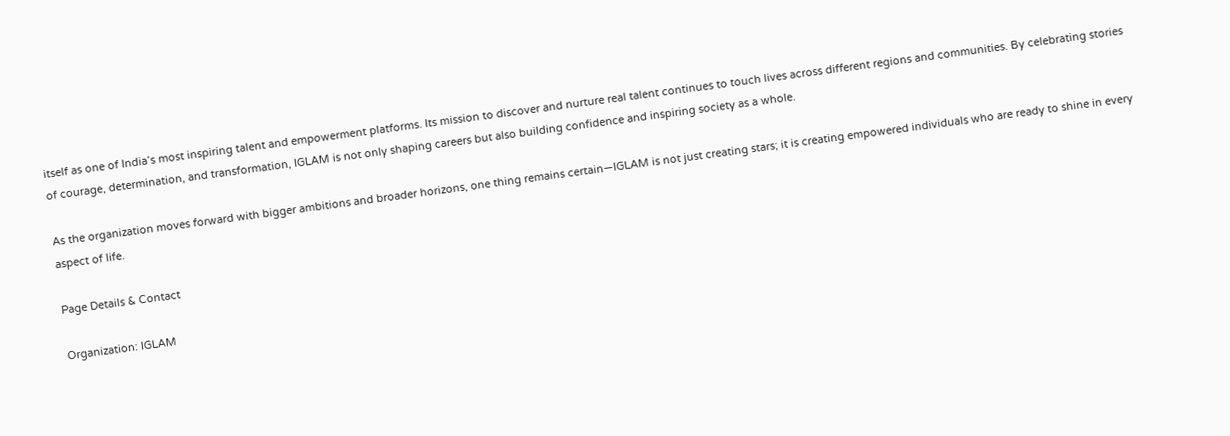itself as one of India’s most inspiring talent and empowerment platforms. Its mission to discover and nurture real talent continues to touch lives across different regions and communities. By celebrating stories of courage, determination, and transformation, IGLAM is not only shaping careers but also building confidence and inspiring society as a whole.

As the organization moves forward with bigger ambitions and broader horizons, one thing remains certain—IGLAM is not just creating stars; it is creating empowered individuals who are ready to shine in every aspect of life.

Page Details & Contact

Organization: IGLAM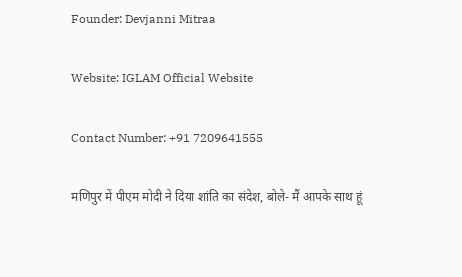Founder: Devjanni Mitraa

Website: IGLAM Official Website

Contact Number: +91 7209641555

मणिपुर में पीएम मोदी ने दिया शांति का संदेश, बोले- मैं आपके साथ हूं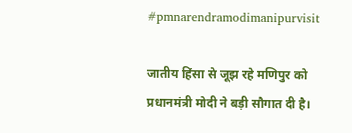#pmnarendramodimanipurvisit

जातीय हिंसा से जूझ रहे मणिपुर को प्रधानमंत्री मोदी ने बड़ी सौगात दी है।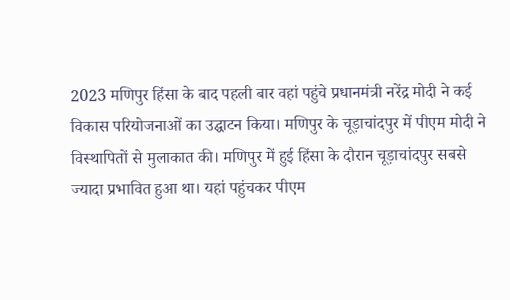2023 मणिपुर हिंसा के बाद पहली बार वहां पहुंचे प्रधानमंत्री नरेंद्र मोदी ने कई विकास परियोजनाओं का उद्घाटन किया। मणिपुर के चूड़ाचांदपुर में पीएम मोदी ने विस्थापितों से मुलाकात की। मणिपुर में हुई हिंसा के दौरान चूड़ाचांदपुर सबसे ज्यादा प्रभावित हुआ था। यहां पहुंचकर पीएम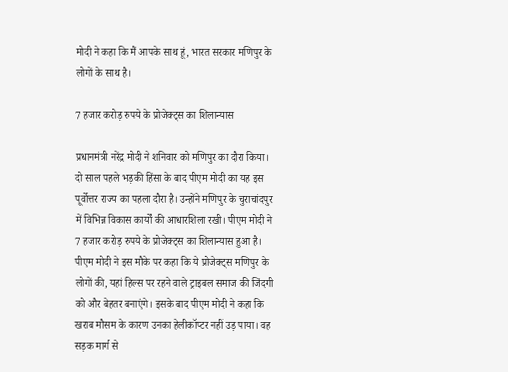मोदी ने कहा कि मैं आपके साथ हूं, भारत सरकार मणिपुर के लोगों के साथ है।

7 हजार करोड़ रुपये के प्रोजेक्ट्स का शिलान्यास

प्रधानमंत्री नरेंद्र मोदी ने शनिवार को मणिपुर का दौरा किया। दो साल पहले भड़की हिंसा के बाद पीएम मोदी का यह इस पूर्वोत्तर राज्य का पहला दौरा है। उन्होंने मणिपुर के चुराचांदपुर में विभिन्न विकास कार्यों की आधारशिला रखी। पीएम मोदी ने 7 हजार करोड़ रुपये के प्रोजेक्ट्स का शिलान्यास हुआ है। पीएम मोदी ने इस मौके पर कहा कि ये प्रोजेक्ट्स मणिपुर के लोगों की, यहां हिल्स पर रहने वाले ट्राइबल समाज की जिंदगी को और बेहतर बनाएंगे। इसके बाद पीएम मोदी ने कहा कि खराब मौसम के कारण उनका हेलीकॉप्टर नहीं उड़ पाया। वह सड़क मार्ग से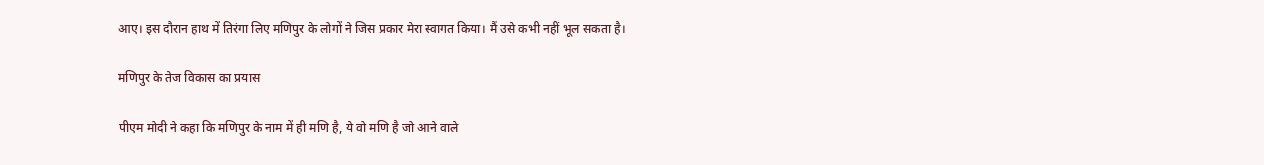आए। इस दौरान हाथ में तिरंगा लिए मणिपुर के लोगों ने जिस प्रकार मेरा स्वागत किया। मैं उसे कभी नहीं भूल सकता है।

मणिपुर के तेज विकास का प्रयास

पीएम मोदी ने कहा कि मणिपुर के नाम में ही मणि है, ये वो मणि है जो आने वाले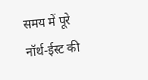समय में पूरे नॉर्थ-ईस्ट की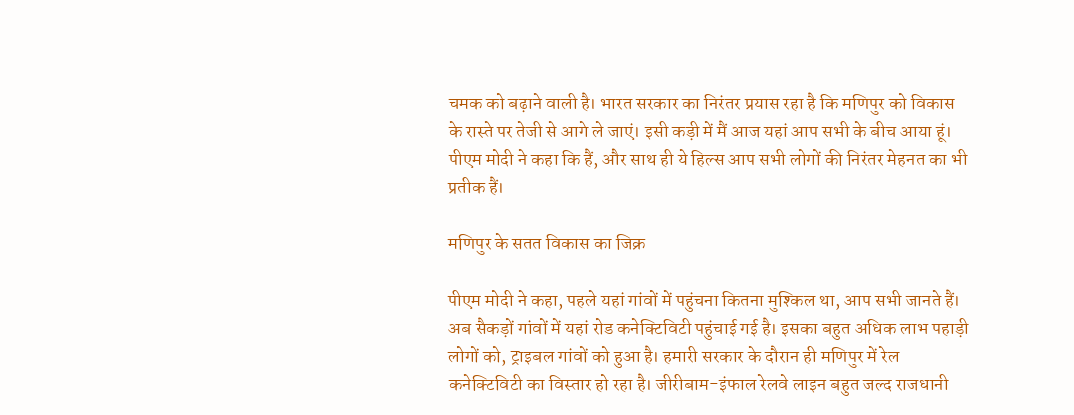चमक को बढ़ाने वाली है। भारत सरकार का निरंतर प्रयास रहा है कि मणिपुर को विकास के रास्ते पर तेजी से आगे ले जाएं। इसी कड़ी में मैं आज यहां आप सभी के बीच आया हूं। पीएम मोदी ने कहा कि हैं, और साथ ही ये हिल्स आप सभी लोगों की निरंतर मेहनत का भी प्रतीक हैं।

मणिपुर के सतत विकास का जिक्र

पीएम मोदी ने कहा, पहले यहां गांवों में पहुंचना कितना मुश्किल था, आप सभी जानते हैं। अब सैकड़ों गांवों में यहां रोड कनेक्टिविटी पहुंचाई गई है। इसका बहुत अधिक लाभ पहाड़ी लोगों को, ट्राइबल गांवों को हुआ है। हमारी सरकार के दौरान ही मणिपुर में रेल कनेक्टिविटी का विस्तार हो रहा है। जीरीबाम-इंफाल रेलवे लाइन बहुत जल्द राजधानी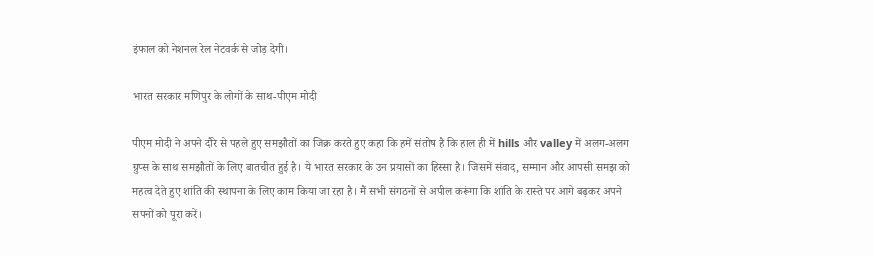इंफाल को नेशनल रेल नेटवर्क से जोड़ देगी।

भारत सरकार मणिपुर के लोगों के साथ-पीएम मोदी

पीएम मोदी ने अपने दौरे से पहले हुए समझौतों का जिक्र करते हुए कहा कि हमें संतोष है कि हाल ही में hills और valley में अलग-अलग ग्रुप्स के साथ समझौतों के लिए बातचीत हुई है। ये भारत सरकार के उन प्रयासों का हिस्सा है। जिसमें संवाद, सम्मान और आपसी समझ को महत्व देते हुए शांति की स्थापना के लिए काम किया जा रहा है। मैं सभी संगठनों से अपील करूंगा कि शांति के रास्ते पर आगे बढ़कर अपने सपनों को पूरा करें।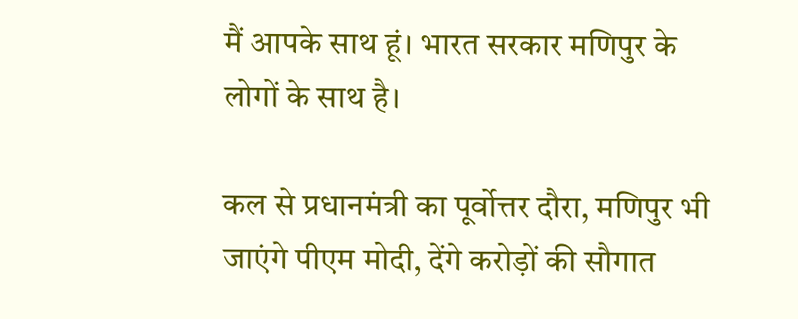मैं आपके साथ हूं। भारत सरकार मणिपुर के लोगों के साथ है।

कल से प्रधानमंत्री का पूर्वोत्तर दौरा, मणिपुर भी जाएंगे पीएम मोदी, देंगे करोड़ों की सौगात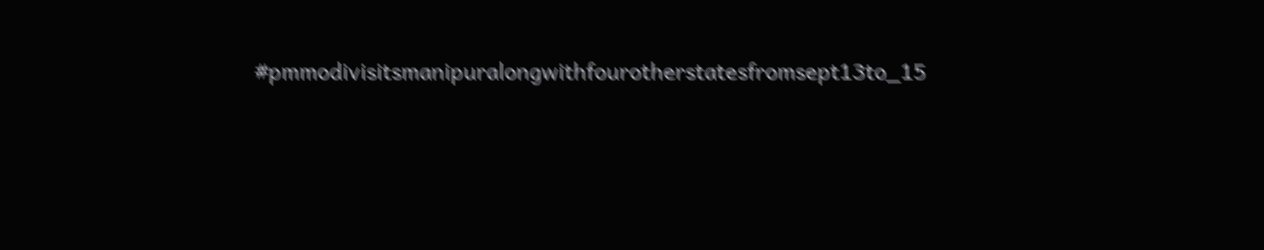#pmmodivisitsmanipuralongwithfourotherstatesfromsept13to_15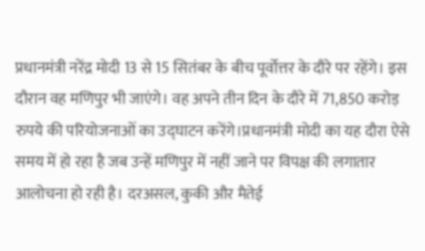प्रधानमंत्री नरेंद्र मोदी 13 से 15 सितंबर के बीच पूर्वोत्तर के दौरे पर रहेंगे। इस दौरान वह मणिपुर भी जाएंगे। वह अपने तीन दिन के दौरे में 71,850 करोड़ रुपये की परियोजनाओं का उद्घाटन करेंगे।प्रधानमंत्री मोदी का यह दौरा ऐसे समय में हो रहा है जब उन्हें मणिपुर में नहीं जाने पर विपक्ष की लगातार आलोचना हो रही है। दरअसल, कुकी और मैतेई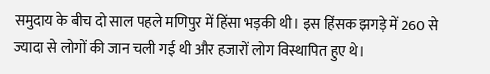समुदाय के बीच दो साल पहले मणिपुर में हिंसा भड़की थी। इस हिंसक झगड़े में 260 से ज्यादा से लोगों की जान चली गई थी और हजारों लोग विस्थापित हुए थे।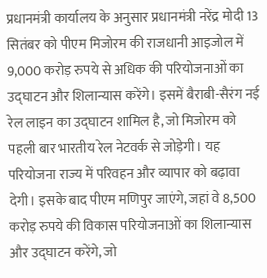प्रधानमंत्री कार्यालय के अनुसार प्रधानमंत्री नरेंद्र मोदी 13 सितंबर को पीएम मिजोरम की राजधानी आइजोल में 9,000 करोड़ रुपये से अधिक की परियोजनाओं का उद्घाटन और शिलान्यास करेंगे। इसमें बैराबी-सैरंग नई रेल लाइन का उद्घाटन शामिल है, जो मिजोरम को पहली बार भारतीय रेल नेटवर्क से जोड़ेगी। यह परियोजना राज्य में परिवहन और व्यापार को बढ़ावा देगी। इसके बाद पीएम मणिपुर जाएंगे, जहां वे 8,500 करोड़ रुपये की विकास परियोजनाओं का शिलान्यास और उद्घाटन करेंगे, जो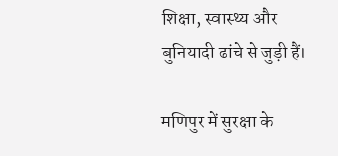शिक्षा, स्वास्थ्य और बुनियादी ढांचे से जुड़ी हैं।

मणिपुर में सुरक्षा के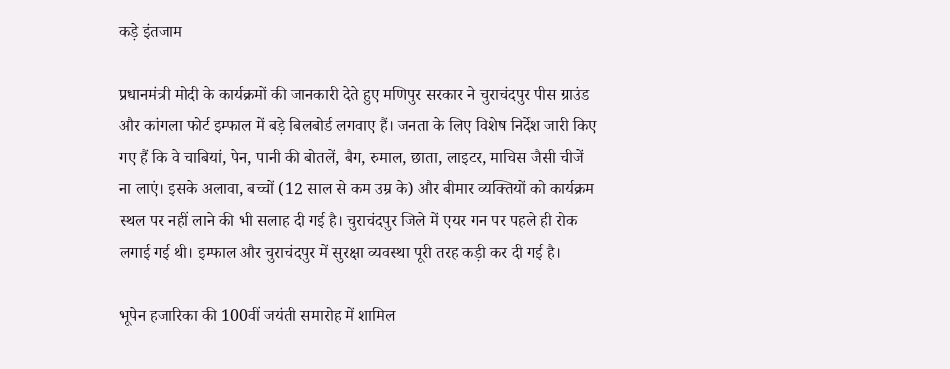कड़े इंतजाम

प्रधानमंत्री मोदी के कार्यक्रमों की जानकारी देते हुए मणिपुर सरकार ने चुराचंदपुर पीस ग्राउंड और कांगला फोर्ट इम्फाल में बड़े बिलबोर्ड लगवाए हैं। जनता के लिए विशेष निर्देश जारी किए गए हैं कि वे चाबियां, पेन, पानी की बोतलें, बैग, रुमाल, छाता, लाइटर, माचिस जैसी चीजें ना लाएं। इसके अलावा, बच्चों (12 साल से कम उम्र के) और बीमार व्यक्तियों को कार्यक्रम स्थल पर नहीं लाने की भी सलाह दी गई है। चुराचंदपुर जिले में एयर गन पर पहले ही रोक लगाई गई थी। इम्फाल और चुराचंदपुर में सुरक्षा व्यवस्था पूरी तरह कड़ी कर दी गई है।

भूपेन हजारिका की 100वीं जयंती समारोह में शामिल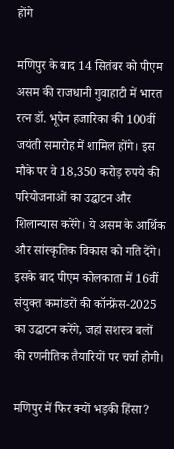होंगे

मणिपुर के बाद 14 सितंबर को पीएम असम की राजधानी गुवाहाटी में भारत रत्न डॉ. भूपेन हजारिका की 100वीं जयंती समारोह में शामिल होंगे। इस मौके पर वे 18,350 करोड़ रुपये की परियोजनाओं का उद्घाटन और शिलान्यास करेंगे। ये असम के आर्थिक और सांस्कृतिक विकास को गति देंगे। इसके बाद पीएम कोलकाता में 16वीं संयुक्त कमांडरों की कॉन्फ्रेंस-2025 का उद्घाटन करेंगे, जहां सशस्त्र बलों की रणनीतिक तैयारियों पर चर्चा होगी।

मणिपुर में फिर क्यों भड़की हिंसा?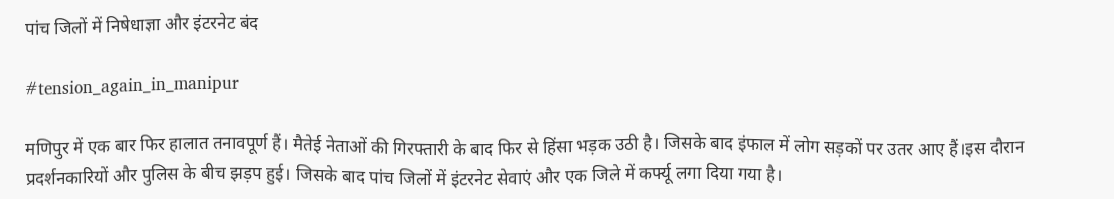पांच जिलों में निषेधाज्ञा और इंटरनेट बंद

#tension_again_in_manipur

मणिपुर में एक बार फिर हालात तनावपूर्ण हैं। मैतेई नेताओं की गिरफ्तारी के बाद फिर से हिंसा भड़क उठी है। जिसके बाद इंफाल में लोग सड़कों पर उतर आए हैं।इस दौरान प्रदर्शनकारियों और पुलिस के बीच झड़प हुई। जिसके बाद पांच जिलों में इंटरनेट सेवाएं और एक जिले में कर्फ्यू लगा दिया गया है।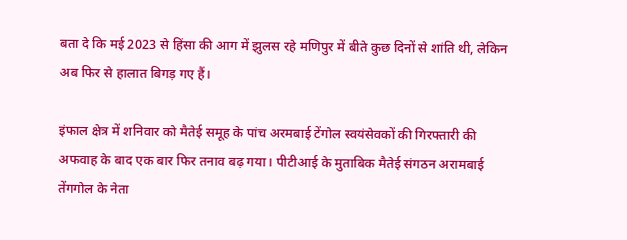बता दे कि मई 2023 से हिंसा की आग में झुलस रहे मणिपुर में बीते कुछ दिनों से शांति थी, लेकिन अब फिर से हालात बिगड़ गए हैं।

इंफाल क्षेत्र में शनिवार को मैतेई समूह के पांच अरमबाई टेंगोल स्वयंसेवकों की गिरफ्तारी की अफवाह के बाद एक बार फिर तनाव बढ़ गया। पीटीआई के मुताबिक मैतेई संगठन अरामबाई तेंगगोल के नेता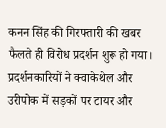कनन सिंह की गिरफ्तारी की खबर फैलते ही विरोध प्रदर्शन शुरू हो गया। प्रदर्शनकारियों ने क्वाकेथेल और उरीपोक में सड़कों पर टायर और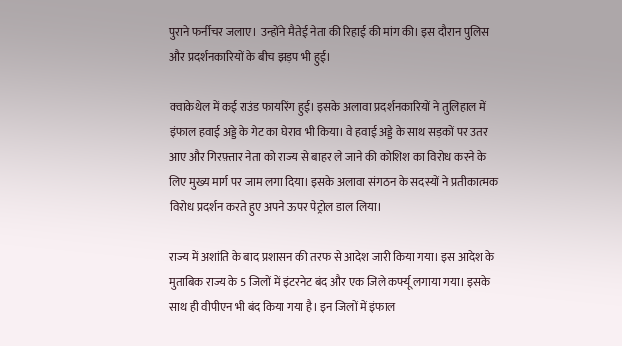पुराने फर्नीचर जलाए। उन्होंने मैतेई नेता की रिहाई की मांग की। इस दौरान पुलिस और प्रदर्शनकारियों के बीच झड़प भी हुई।

क्वाकेथेल में कई राउंड फायरिंग हुई। इसके अलावा प्रदर्शनकारियों ने तुलिहाल में इंफाल हवाई अड्डे के गेट का घेराव भी किया। वे हवाई अड्डे के साथ सड़कों पर उतर आए और गिरफ़्तार नेता को राज्य से बाहर ले जाने की कोशिश का विरोध करने के लिए मुख्य मार्ग पर जाम लगा दिया। इसके अलावा संगठन के सदस्यों ने प्रतीकात्मक विरोध प्रदर्शन करते हुए अपने ऊपर पेट्रोल डाल लिया।

राज्य में अशांति के बाद प्रशासन की तरफ से आदेश जारी किया गया। इस आदेश के मुताबिक राज्य के 5 जिलों में इंटरनेट बंद और एक जिले कर्फ्यू लगाया गया। इसके साथ ही वीपीएन भी बंद किया गया है। इन जिलों में इंफाल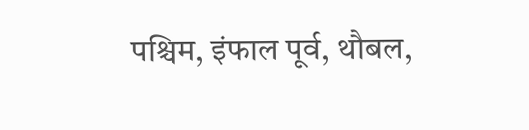पश्चिम, इंफाल पूर्व, थौबल,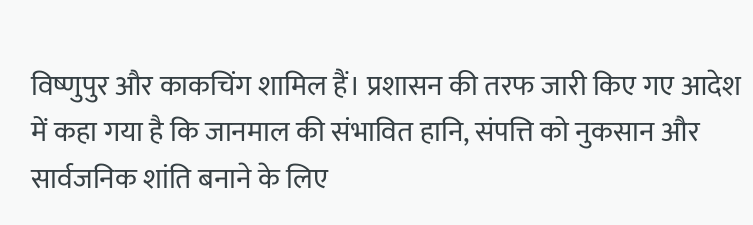विष्णुपुर और काकचिंग शामिल हैं। प्रशासन की तरफ जारी किए गए आदेश में कहा गया है कि जानमाल की संभावित हानि, संपत्ति को नुकसान और सार्वजनिक शांति बनाने के लिए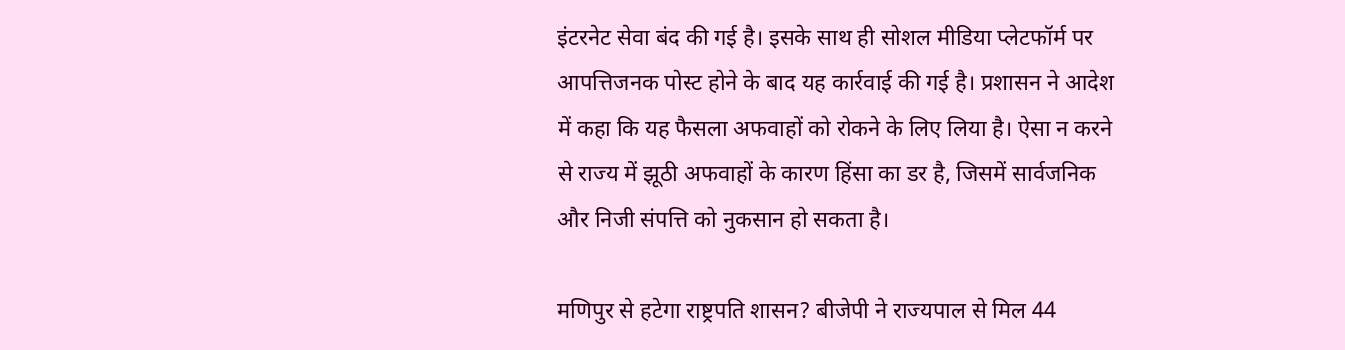इंटरनेट सेवा बंद की गई है। इसके साथ ही सोशल मीडिया प्लेटफॉर्म पर आपत्तिजनक पोस्ट होने के बाद यह कार्रवाई की गई है। प्रशासन ने आदेश में कहा कि यह फैसला अफवाहों को रोकने के लिए लिया है। ऐसा न करने से राज्य में झूठी अफवाहों के कारण हिंसा का डर है, जिसमें सार्वजनिक और निजी संपत्ति को नुकसान हो सकता है।

मणिपुर से हटेगा राष्ट्रपति शासन? बीजेपी ने राज्यपाल से मिल 44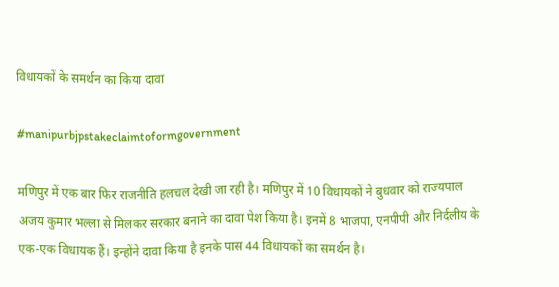विधायकों के समर्थन का किया दावा

#manipurbjpstakeclaimtoformgovernment

मणिपुर में एक बार फिर राजनीति हलचल देखी जा रही है। मणिपुर में 10 विधायकों ने बुधवार को राज्यपाल अजय कुमार भल्ला से मिलकर सरकार बनाने का दावा पेश किया है। इनमें 8 भाजपा, एनपीपी और निर्दलीय के एक-एक विधायक हैं। इन्होंने दावा किया है इनके पास 44 विधायकों का समर्थन है।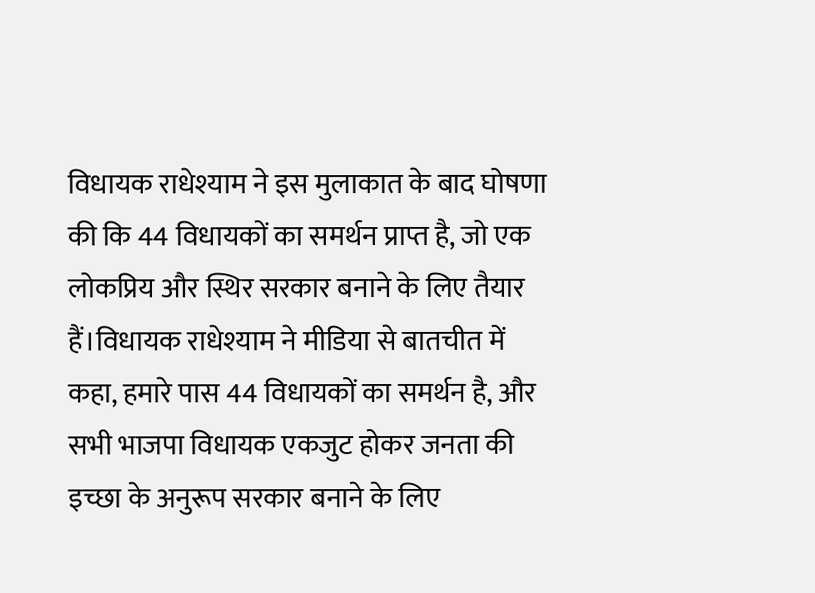विधायक राधेश्याम ने इस मुलाकात के बाद घोषणा की कि 44 विधायकों का समर्थन प्राप्त है, जो एक लोकप्रिय और स्थिर सरकार बनाने के लिए तैयार हैं।विधायक राधेश्याम ने मीडिया से बातचीत में कहा, हमारे पास 44 विधायकों का समर्थन है, और सभी भाजपा विधायक एकजुट होकर जनता की इच्छा के अनुरूप सरकार बनाने के लिए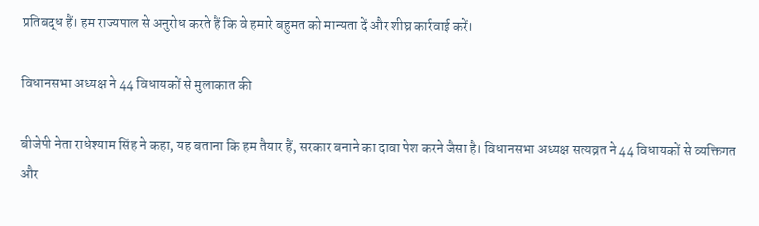प्रतिबद्ध हैं। हम राज्यपाल से अनुरोध करते हैं कि वे हमारे बहुमत को मान्यता दें और शीघ्र कार्रवाई करें।

विधानसभा अध्यक्ष ने 44 विधायकों से मुलाकात की

बीजेपी नेता राधेश्याम सिंह ने कहा, यह बताना कि हम तैयार हैं, सरकार बनाने का दावा पेश करने जैसा है। विधानसभा अध्यक्ष सत्यव्रत ने 44 विधायकों से व्यक्तिगत और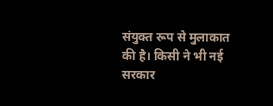संयुक्त रूप से मुलाकात की है। किसी ने भी नई सरकार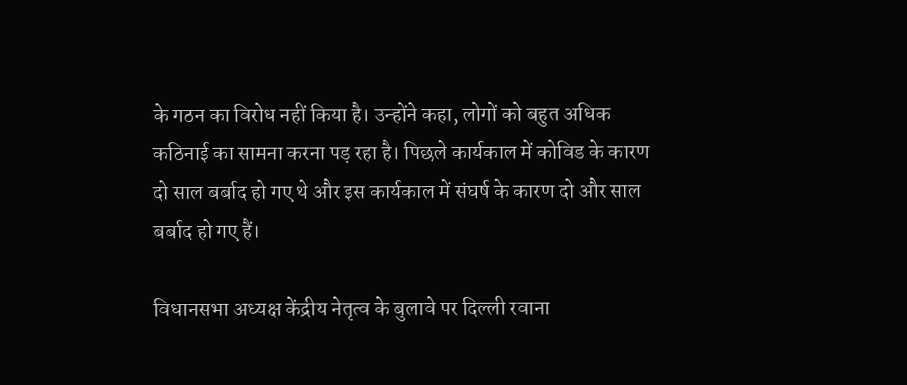के गठन का विरोध नहीं किया है। उन्होंने कहा, लोगों को बहुत अधिक कठिनाई का सामना करना पड़ रहा है। पिछले कार्यकाल में कोविड के कारण दो साल बर्बाद हो गए थे और इस कार्यकाल में संघर्ष के कारण दो और साल बर्बाद हो गए हैं।

विधानसभा अध्यक्ष केंद्रीय नेतृत्व के बुलावे पर दिल्ली रवाना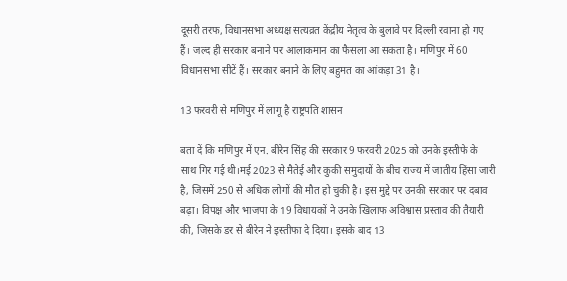दूसरी तरफ, विधानसभा अध्यक्ष सत्यव्रत केंद्रीय नेतृत्व के बुलावे पर दिल्ली रवाना हो गए हैं। जल्द ही सरकार बनाने पर आलाकमान का फैसला आ सकता है। मणिपुर में 60 विधानसभा सीटें हैं। सरकार बनाने के लिए बहुमत का आंकड़ा 31 है।

13 फरवरी से मणिपुर में लागू है राष्ट्रपति शासन

बता दें कि मणिपुर में एन. बीरेन सिंह की सरकार 9 फरवरी 2025 को उनके इस्तीफे के साथ गिर गई थी।मई 2023 से मैतेई और कुकी समुदायों के बीच राज्‍य में जातीय हिंसा जारी है, जिसमें 250 से अधिक लोगों की मौत हो चुकी है। इस मुद्दे पर उनकी सरकार पर दबाव बढ़ा। विपक्ष और भाजपा के 19 विधायकों ने उनके खिलाफ अविश्वास प्रस्ताव की तैयारी की, जिसके डर से बीरेन ने इस्तीफा दे दिया। इसके बाद 13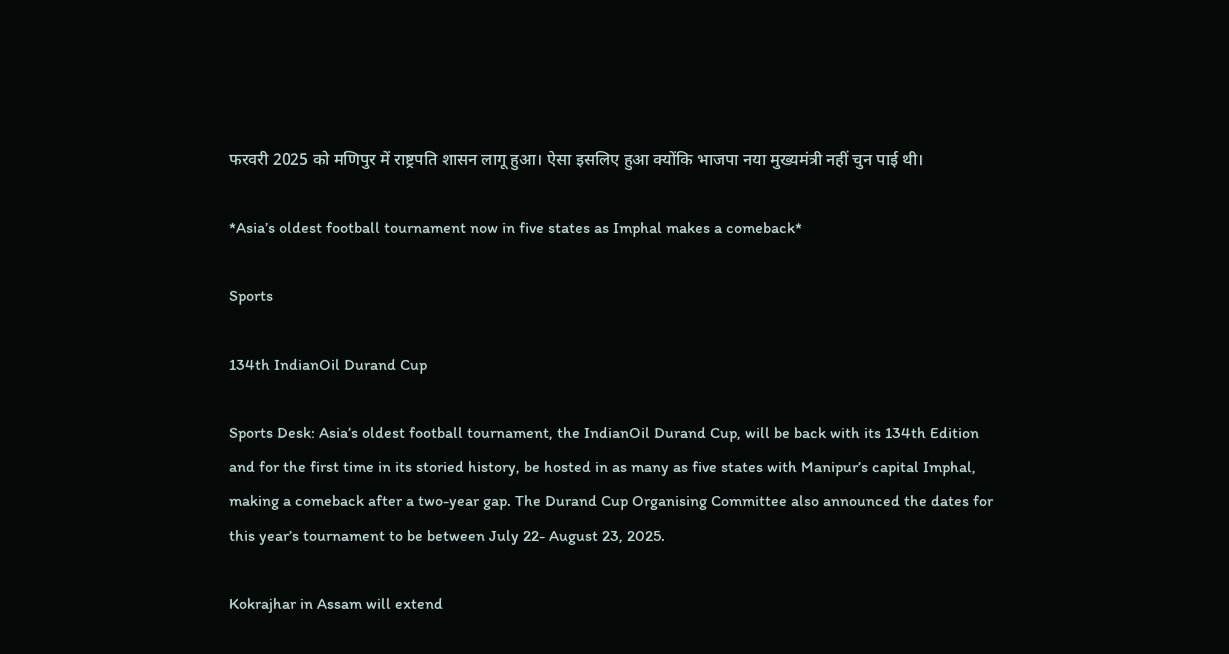फरवरी 2025 को मणिपुर में राष्ट्रपति शासन लागू हुआ। ऐसा इस‍लिए हुआ क्‍योंकि भाजपा नया मुख्यमंत्री नहीं चुन पाई थी।

*Asia’s oldest football tournament now in five states as Imphal makes a comeback*

Sports

134th IndianOil Durand Cup

Sports Desk: Asia’s oldest football tournament, the IndianOil Durand Cup, will be back with its 134th Edition and for the first time in its storied history, be hosted in as many as five states with Manipur’s capital Imphal, making a comeback after a two-year gap. The Durand Cup Organising Committee also announced the dates for this year’s tournament to be between July 22- August 23, 2025.

Kokrajhar in Assam will extend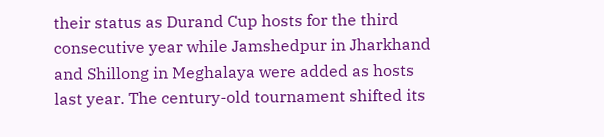their status as Durand Cup hosts for the third consecutive year while Jamshedpur in Jharkhand and Shillong in Meghalaya were added as hosts last year. The century-old tournament shifted its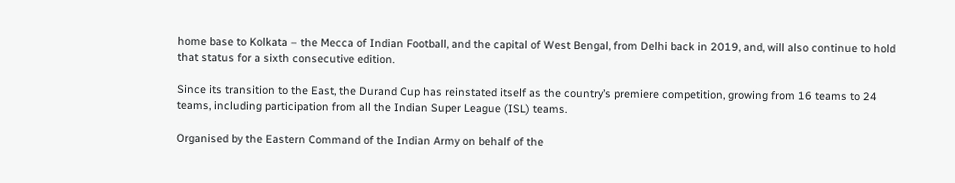home base to Kolkata – the Mecca of Indian Football, and the capital of West Bengal, from Delhi back in 2019, and, will also continue to hold that status for a sixth consecutive edition.

Since its transition to the East, the Durand Cup has reinstated itself as the country’s premiere competition, growing from 16 teams to 24 teams, including participation from all the Indian Super League (ISL) teams.

Organised by the Eastern Command of the Indian Army on behalf of the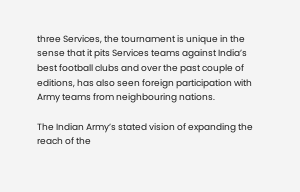three Services, the tournament is unique in the sense that it pits Services teams against India’s best football clubs and over the past couple of editions, has also seen foreign participation with Army teams from neighbouring nations.

The Indian Army’s stated vision of expanding the reach of the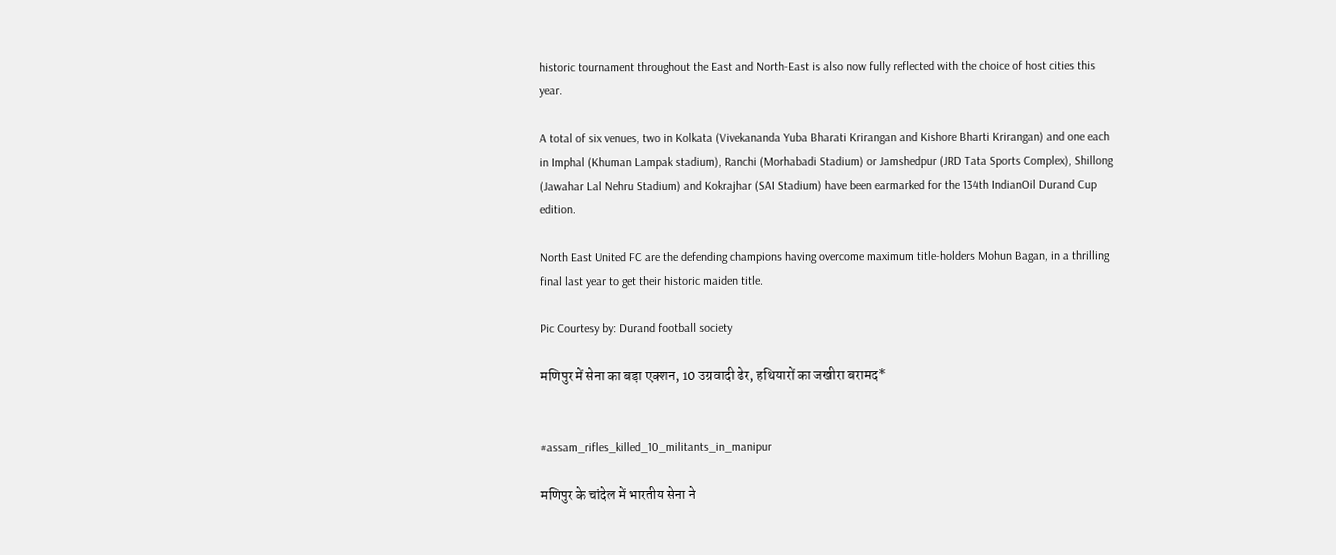historic tournament throughout the East and North-East is also now fully reflected with the choice of host cities this year.

A total of six venues, two in Kolkata (Vivekananda Yuba Bharati Krirangan and Kishore Bharti Krirangan) and one each in Imphal (Khuman Lampak stadium), Ranchi (Morhabadi Stadium) or Jamshedpur (JRD Tata Sports Complex), Shillong (Jawahar Lal Nehru Stadium) and Kokrajhar (SAI Stadium) have been earmarked for the 134th IndianOil Durand Cup edition.

North East United FC are the defending champions having overcome maximum title-holders Mohun Bagan, in a thrilling final last year to get their historic maiden title.

Pic Courtesy by: Durand football society

मणिपुर में सेना का बड़ा एक्शन, 10 उग्रवादी ढेर, हथियारों का जखीरा बरामद*


#assam_rifles_killed_10_militants_in_manipur

मणिपुर के चांदेल में भारतीय सेना ने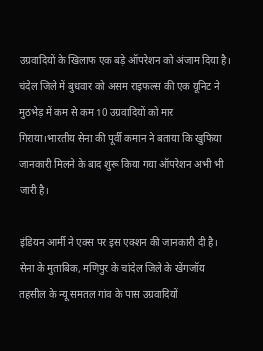उग्रवादियों के खिलाफ एक बड़े ऑपरेशन को अंजाम दिया है। चंदेल जिले में बुधवार को असम राइफल्स की एक यूनिट ने मुठभेड़ में कम से कम 10 उग्रवादियों को मार गिराया।भारतीय सेना की पूर्वी कमान ने बताया कि खुफिया जानकारी मिलने के बाद शुरू किया गया ऑपरेशन अभी भी जारी है।

इंडियन आर्मी ने एक्स पर इस एक्शन की जानकारी दी है। सेना के मुताबिक, मणिपुर के चांदेल जिले के खेंगजॉय तहसील के न्यू समतल गांव के पास उग्रवादियों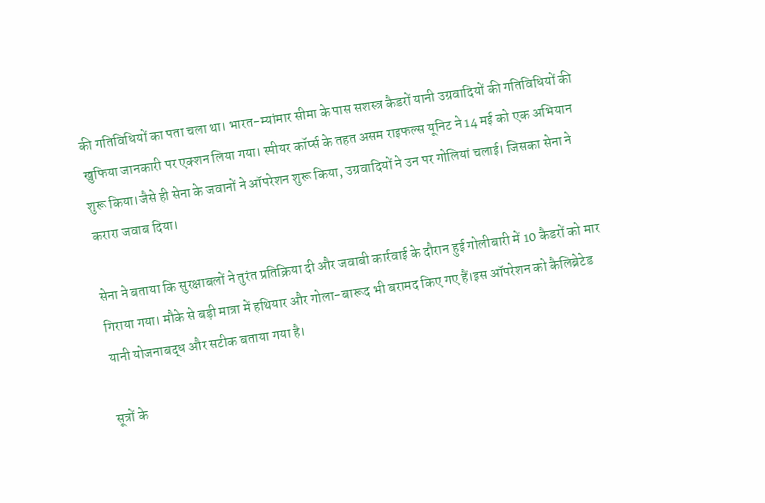की गतिविधियों का पता चला था। भारत-म्यांमार सीमा के पास सशस्त्र कैडरों यानी उग्रवादियों की गतिविधियों की खुफिया जानकारी पर एक्शन लिया गया। स्पीयर कॉर्प्स के तहत असम राइफल्स यूनिट ने 14 मई को एक अभियान शुरू किया।जैसे ही सेना के जवानों ने ऑपरेशन शुरू किया, उग्रवादियों ने उन पर गोलियां चलाई। जिसका सेना ने करारा जवाब दिया।

सेना ने बताया कि सुरक्षाबलों ने तुरंत प्रतिक्रिया दी और जवाबी कार्रवाई के दौरान हुई गोलीबारी में 10 कैडरों को मार गिराया गया। मौके से बड़ी मात्रा में हथियार और गोला-बारूद भी बरामद किए गए हैं।इस ऑपरेशन को कैलिब्रेटेड यानी योजनाबद्ध और सटीक बताया गया है।

सूत्रों के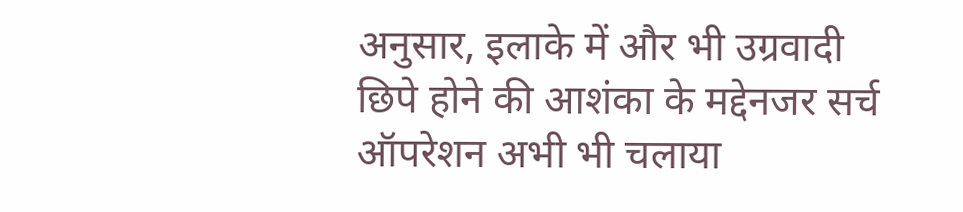अनुसार, इलाके में और भी उग्रवादी छिपे होने की आशंका के मद्देनजर सर्च ऑपरेशन अभी भी चलाया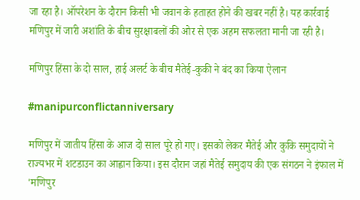जा रहा है। ऑपरेशन के दौरान किसी भी जवान के हताहत होने की खबर नहीं है। यह कार्रवाई मणिपुर में जारी अशांति के बीच सुरक्षाबलों की ओर से एक अहम सफलता मानी जा रही है।

मणिपुर हिंसा के दो साल, हाई अलर्ट के बीच मैतेई-कुकी ने बंद का किया ऐलान

#manipurconflictanniversary

मणिपुर में जातीय हिंसा के आज दो साल पूरे हो गए। इसको लेकर मैतेई और कुकि समुदायों ने राज्यभर में शटडाउन का आह्वान किया। इस दौरान जहां मैतेई समुदाय की एक संगठन ने इंफाल में 'मणिपुर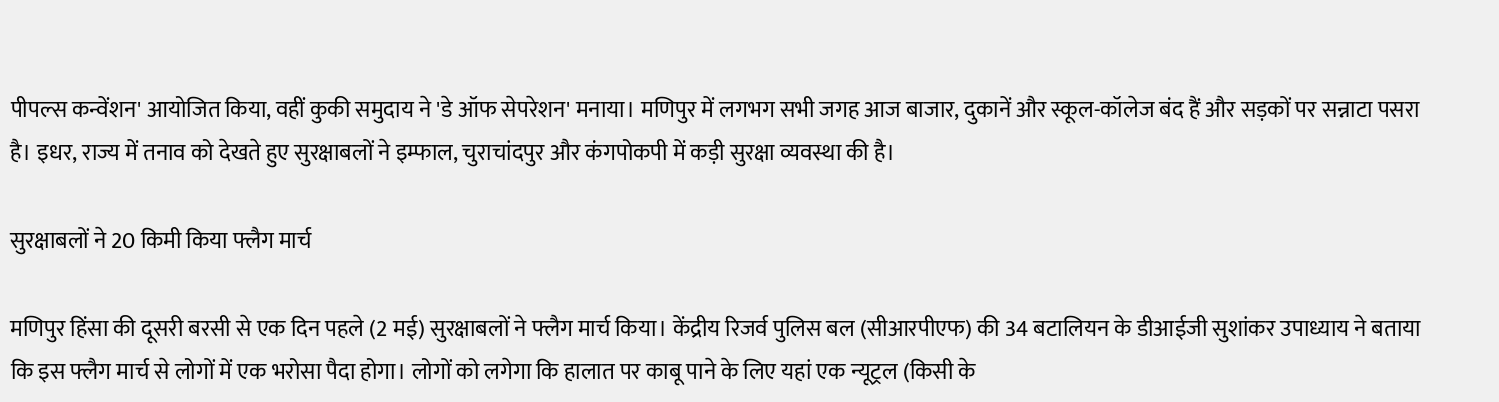पीपल्स कन्वेंशन' आयोजित किया, वहीं कुकी समुदाय ने 'डे ऑफ सेपरेशन' मनाया। मणिपुर में लगभग सभी जगह आज बाजार, दुकानें और स्कूल-कॉलेज बंद हैं और सड़कों पर सन्नाटा पसरा है। इधर, राज्य में तनाव को देखते हुए सुरक्षाबलों ने इम्फाल, चुराचांदपुर और कंगपोकपी में कड़ी सुरक्षा व्यवस्था की है।

सुरक्षाबलों ने 20 किमी किया फ्लैग मार्च

मणिपुर हिंसा की दूसरी बरसी से एक दिन पहले (2 मई) सुरक्षाबलों ने फ्लैग मार्च किया। केंद्रीय रिजर्व पुलिस बल (सीआरपीएफ) की 34 बटालियन के डीआईजी सुशांकर उपाध्याय ने बताया कि इस फ्लैग मार्च से लोगों में एक भरोसा पैदा होगा। लोगों को लगेगा कि हालात पर काबू पाने के लिए यहां एक न्यूट्रल (किसी के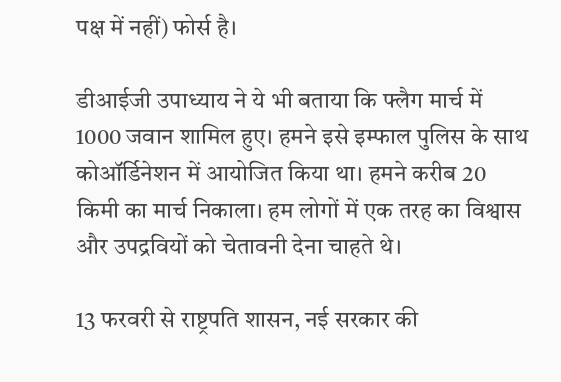पक्ष में नहीं) फोर्स है।

डीआईजी उपाध्याय ने ये भी बताया कि फ्लैग मार्च में 1000 जवान शामिल हुए। हमने इसे इम्फाल पुलिस के साथ कोऑर्डिनेशन में आयोजित किया था। हमने करीब 20 किमी का मार्च निकाला। हम लोगों में एक तरह का विश्वास और उपद्रवियों को चेतावनी देना चाहते थे।

13 फरवरी से राष्ट्रपति शासन, नई सरकार की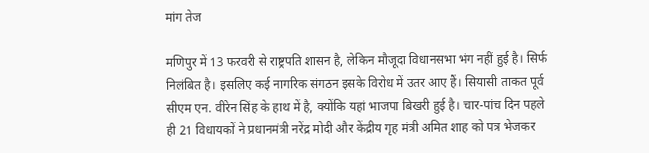मांग तेज

मणिपुर में 13 फरवरी से राष्ट्रपति शासन है, लेकिन मौजूदा विधानसभा भंग नहीं हुई है। सिर्फ निलंबित है। इसलिए कई नागरिक संगठन इसके विरोध में उतर आए हैं। सियासी ताकत पूर्व सीएम एन. वीरेन सिंह के हाथ में है, क्योंकि यहां भाजपा बिखरी हुई है। चार-पांच दिन पहले ही 21 विधायकों ने प्रधानमंत्री नरेंद्र मोदी और केंद्रीय गृह मंत्री अमित शाह को पत्र भेजकर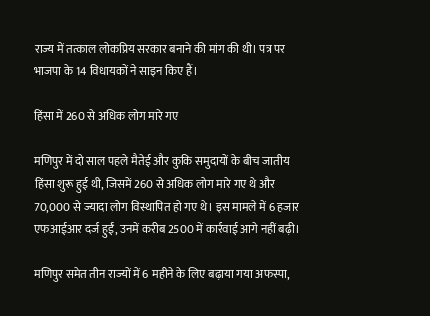राज्य में तत्काल लोकप्रिय सरकार बनाने की मांग की थी। पत्र पर भाजपा के 14 विधायकों ने साइन किए हैं।

हिंसा में 260 से अधिक लोग मारे गए

मणिपुर में दो साल पहले मैतेई और कुकि समुदायों के बीच जातीय हिंसा शुरू हुई थी, जिसमें 260 से अधिक लोग मारे गए थे और 70,000 से ज्यादा लोग विस्थापित हो गए थे। इस मामले में 6 हजार एफआईआर दर्ज हुईं, उनमें करीब 2500 में कार्रवाई आगे नहीं बढ़ी।

मणिपुर समेत तीन राज्यों में 6 महीने के लिए बढ़ाया गया अफस्पा,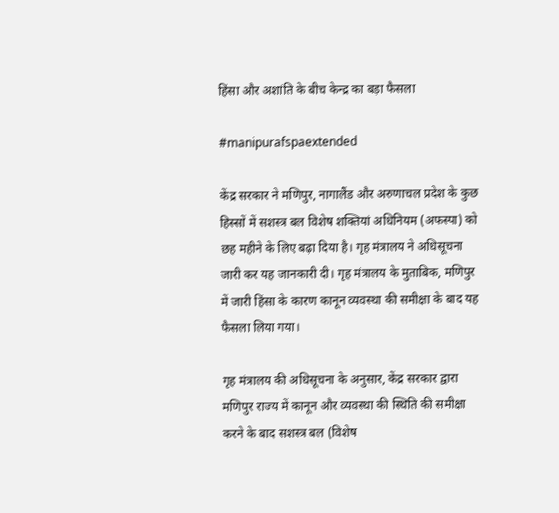हिंसा और अशांति के बीच केन्द्र का बड़ा फैसला

#manipurafspaextended

केंद्र सरकार ने मणिपुर, नागालैंड और अरुणाचल प्रदेश के कुछ हिस्सों में सशस्त्र बल विशेष शक्तियां अधिनियम (अफस्पा) को छह महीने के लिए बढ़ा दिया है। गृह मंत्रालय ने अधिसूचना जारी कर यह जानकारी दी। गृह मंत्रालय के मुताबिक, मणिपुर में जारी हिंसा के कारण कानून व्यवस्था की समीक्षा के बाद यह फैसला लिया गया।

गृह मंत्रालय की अधिसूचना के अनुसार, केंद्र सरकार द्वारा मणिपुर राज्य में कानून और व्यवस्था की स्थिति की समीक्षा करने के बाद सशस्त्र बल (विशेष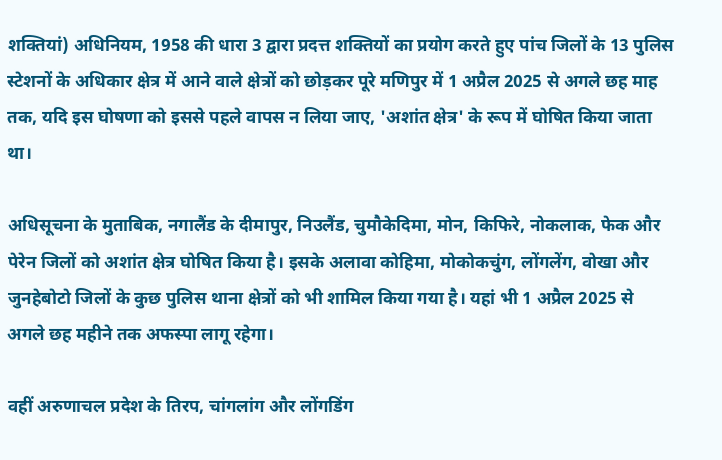शक्तियां) अधिनियम, 1958 की धारा 3 द्वारा प्रदत्त शक्तियों का प्रयोग करते हुए पांच जिलों के 13 पुलिस स्टेशनों के अधिकार क्षेत्र में आने वाले क्षेत्रों को छोड़कर पूरे मणिपुर में 1 अप्रैल 2025 से अगले छह माह तक, यदि इस घोषणा को इससे पहले वापस न लिया जाए, 'अशांत क्षेत्र' के रूप में घोषित किया जाता था।

अधिसूचना के मुताबिक, नगालैंड के दीमापुर, निउलैंड, चुमौकेदिमा, मोन, किफिरे, नोकलाक, फेक और पेरेन जिलों को अशांत क्षेत्र घोषित किया है। इसके अलावा कोहिमा, मोकोकचुंग, लोंगलेंग, वोखा और जुनहेबोटो जिलों के कुछ पुलिस थाना क्षेत्रों को भी शामिल किया गया है। यहां भी 1 अप्रैल 2025 से अगले छह महीने तक अफस्पा लागू रहेगा।

वहीं अरुणाचल प्रदेश के तिरप, चांगलांग और लोंगडिंग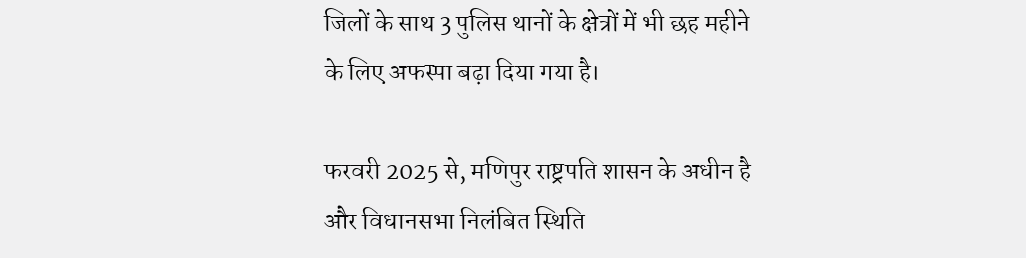जिलों के साथ 3 पुलिस थानों के क्षेत्रों में भी छह महीने के लिए अफस्पा बढ़ा दिया गया है।

फरवरी 2025 से, मणिपुर राष्ट्रपति शासन के अधीन है और विधानसभा निलंबित स्थिति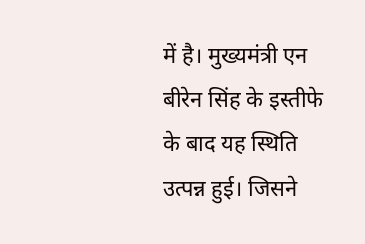में है। मुख्यमंत्री एन बीरेन सिंह के इस्तीफे के बाद यह स्थिति उत्पन्न हुई। जिसने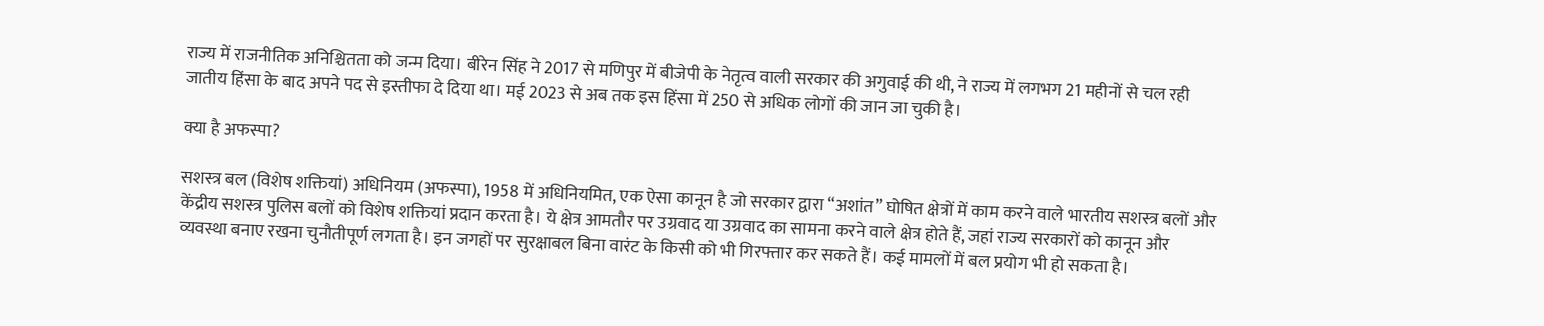राज्य में राजनीतिक अनिश्चितता को जन्म दिया। बीरेन सिंह ने 2017 से मणिपुर में बीजेपी के नेतृत्व वाली सरकार की अगुवाई की थी, ने राज्य में लगभग 21 महीनों से चल रही जातीय हिंसा के बाद अपने पद से इस्तीफा दे दिया था। मई 2023 से अब तक इस हिंसा में 250 से अधिक लोगों की जान जा चुकी है।

क्या है अफस्पा?

सशस्त्र बल (विशेष शक्तियां) अधिनियम (अफस्पा), 1958 में अधिनियमित, एक ऐसा कानून है जो सरकार द्वारा “अशांत” घोषित क्षेत्रों में काम करने वाले भारतीय सशस्त्र बलों और केंद्रीय सशस्त्र पुलिस बलों को विशेष शक्तियां प्रदान करता है। ये क्षेत्र आमतौर पर उग्रवाद या उग्रवाद का सामना करने वाले क्षेत्र होते हैं, जहां राज्य सरकारों को कानून और व्यवस्था बनाए रखना चुनौतीपूर्ण लगता है। इन जगहों पर सुरक्षाबल बिना वारंट के किसी को भी गिरफ्तार कर सकते हैं। कई मामलों में बल प्रयोग भी हो सकता है।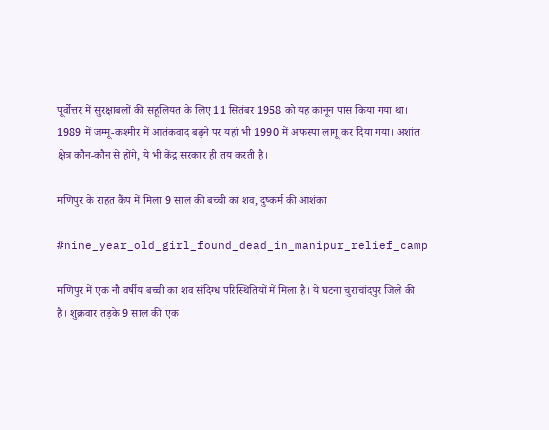पूर्वोत्तर में सुरक्षाबलों की सहूलियत के लिए 11 सितंबर 1958 को यह कानून पास किया गया था। 1989 में जम्मू-कश्मीर में आतंकवाद बढ़ने पर यहां भी 1990 में अफस्पा लागू कर दिया गया। अशांत क्षेत्र कौन-कौन से होंगे, ये भी केंद्र सरकार ही तय करती है।

मणिपुर के राहत कैंप में मिला 9 साल की बच्ची का शव, दुष्कर्म की आशंका

#nine_year_old_girl_found_dead_in_manipur_relief_camp

मणिपुर में एक नौ वर्षीय बच्ची का शव संदिग्ध परिस्थितियों में मिला है। ये घटना चुराचांदपुर जिले की है। शुक्रवार तड़के 9 साल की एक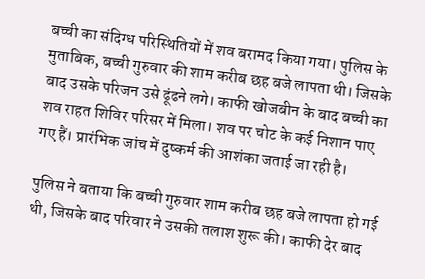बच्ची का संदिग्ध परिस्थितियों में शव बरामद किया गया। पुलिस के मुताबिक, बच्ची गुरुवार की शाम करीब छह बजे लापता थी। जिसके बाद उसके परिजन उसे ढूंढने लगे। काफी खोजबीन के बाद बच्ची का शव राहत शिविर परिसर में मिला। शव पर चोट के कई निशान पाए गए हैं। प्रारंभिक जांच में दुष्कर्म की आशंका जताई जा रही है।

पुलिस ने बताया कि बच्ची गुरुवार शाम करीब छह बजे लापता हो गई थी, जिसके बाद परिवार ने उसकी तलाश शुरू की। काफी देर बाद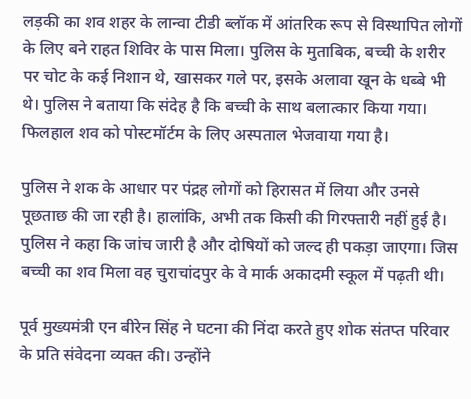लड़की का शव शहर के लान्वा टीडी ब्लॉक में आंतरिक रूप से विस्थापित लोगों के लिए बने राहत शिविर के पास मिला। पुलिस के मुताबिक, बच्ची के शरीर पर चोट के कई निशान थे, खासकर गले पर, इसके अलावा खून के धब्बे भी थे। पुलिस ने बताया कि संदेह है कि बच्ची के साथ बलात्कार किया गया। फिलहाल शव को पोस्टमॉर्टम के लिए अस्पताल भेजवाया गया है।

पुलिस ने शक के आधार पर पंद्रह लोगों को हिरासत में लिया और उनसे पूछताछ की जा रही है। हालांकि, अभी तक किसी की गिरफ्तारी नहीं हुई है। पुलिस ने कहा कि जांच जारी है और दोषियों को जल्द ही पकड़ा जाएगा। जिस बच्ची का शव मिला वह चुराचांदपुर के वे मार्क अकादमी स्कूल में पढ़ती थी।

पूर्व मुख्यमंत्री एन बीरेन सिंह ने घटना की निंदा करते हुए शोक संतप्त परिवार के प्रति संवेदना व्यक्त की। उन्होंने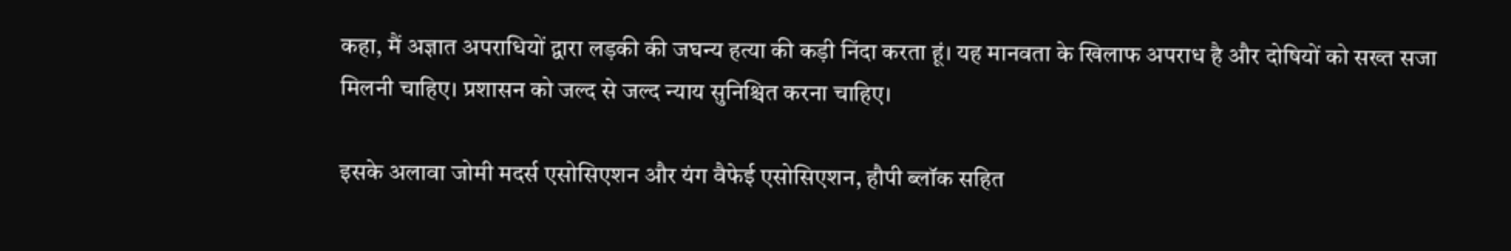कहा, मैं अज्ञात अपराधियों द्वारा लड़की की जघन्य हत्या की कड़ी निंदा करता हूं। यह मानवता के खिलाफ अपराध है और दोषियों को सख्त सजा मिलनी चाहिए। प्रशासन को जल्द से जल्द न्याय सुनिश्चित करना चाहिए।

इसके अलावा जोमी मदर्स एसोसिएशन और यंग वैफेई एसोसिएशन, हौपी ब्लॉक सहित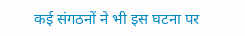कई संगठनों ने भी इस घटना पर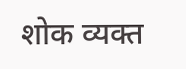शोक व्यक्त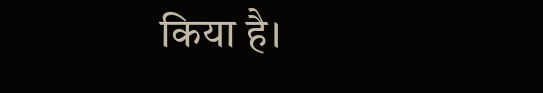किया है।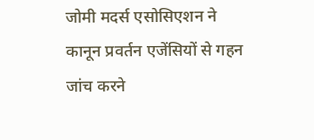जोमी मदर्स एसोसिएशन ने कानून प्रवर्तन एजेंसियों से गहन जांच करने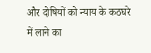और दोषियों को न्याय के कठघरे में लाने का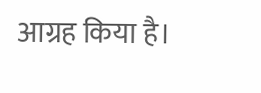आग्रह किया है।